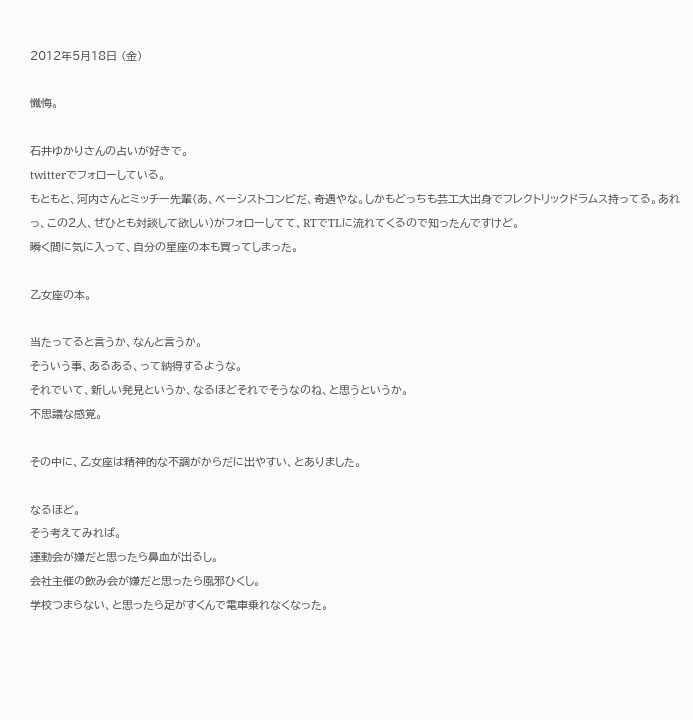2012年5月18日 (金)

懺悔。

石井ゆかりさんの占いが好きで。
twitterでフォローしている。
もともと、河内さんとミッチー先輩(あ、ベーシストコンビだ、奇遇やな。しかもどっちも芸工大出身でフレクトリックドラムス持ってる。あれっ、この2人、ぜひとも対談して欲しい)がフォローしてて、RTでTLに流れてくるので知ったんですけど。
瞬く間に気に入って、自分の星座の本も買ってしまった。

乙女座の本。

当たってると言うか、なんと言うか。
そういう事、あるある、って納得するような。
それでいて、新しい発見というか、なるほどそれでそうなのね、と思うというか。
不思議な感覚。

その中に、乙女座は精神的な不調がからだに出やすい、とありました。

なるほど。
そう考えてみれば。
運動会が嫌だと思ったら鼻血が出るし。
会社主催の飲み会が嫌だと思ったら風邪ひくし。
学校つまらない、と思ったら足がすくんで電車乗れなくなった。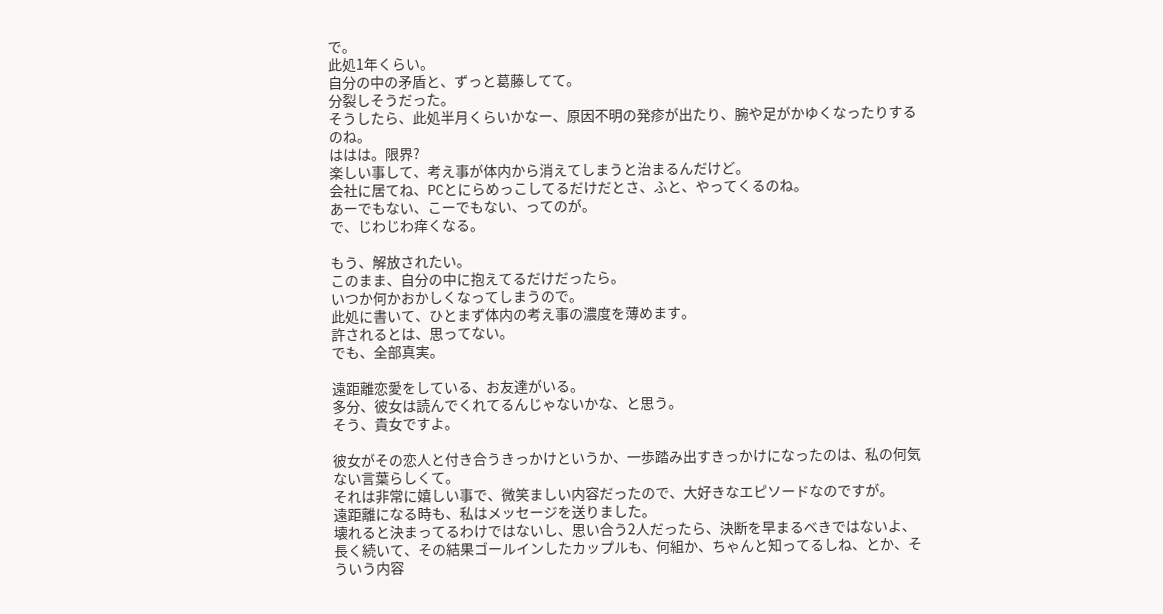で。
此処1年くらい。
自分の中の矛盾と、ずっと葛藤してて。
分裂しそうだった。
そうしたら、此処半月くらいかなー、原因不明の発疹が出たり、腕や足がかゆくなったりするのね。
ははは。限界?
楽しい事して、考え事が体内から消えてしまうと治まるんだけど。
会社に居てね、PCとにらめっこしてるだけだとさ、ふと、やってくるのね。
あーでもない、こーでもない、ってのが。
で、じわじわ痒くなる。

もう、解放されたい。
このまま、自分の中に抱えてるだけだったら。
いつか何かおかしくなってしまうので。
此処に書いて、ひとまず体内の考え事の濃度を薄めます。
許されるとは、思ってない。
でも、全部真実。

遠距離恋愛をしている、お友達がいる。
多分、彼女は読んでくれてるんじゃないかな、と思う。
そう、貴女ですよ。

彼女がその恋人と付き合うきっかけというか、一歩踏み出すきっかけになったのは、私の何気ない言葉らしくて。
それは非常に嬉しい事で、微笑ましい内容だったので、大好きなエピソードなのですが。
遠距離になる時も、私はメッセージを送りました。
壊れると決まってるわけではないし、思い合う2人だったら、決断を早まるべきではないよ、長く続いて、その結果ゴールインしたカップルも、何組か、ちゃんと知ってるしね、とか、そういう内容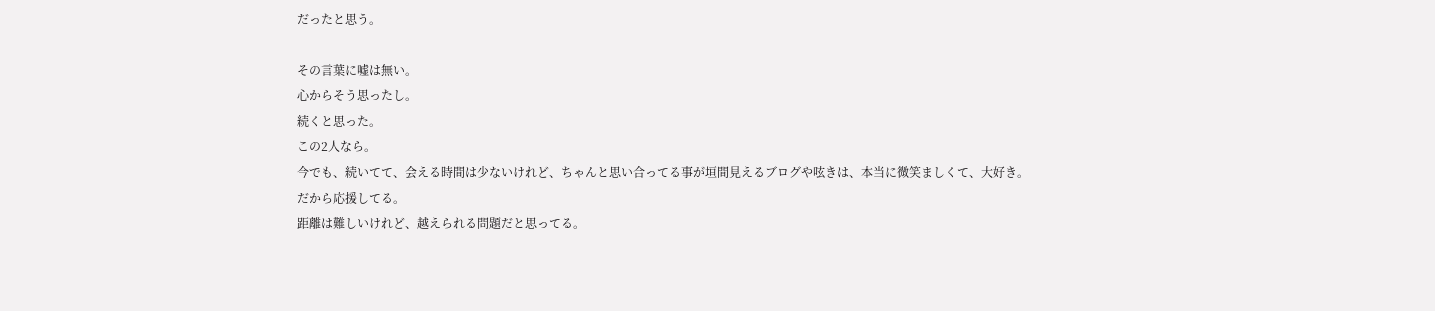だったと思う。

その言葉に嘘は無い。
心からそう思ったし。
続くと思った。
この2人なら。
今でも、続いてて、会える時間は少ないけれど、ちゃんと思い合ってる事が垣間見えるブログや呟きは、本当に微笑ましくて、大好き。
だから応援してる。
距離は難しいけれど、越えられる問題だと思ってる。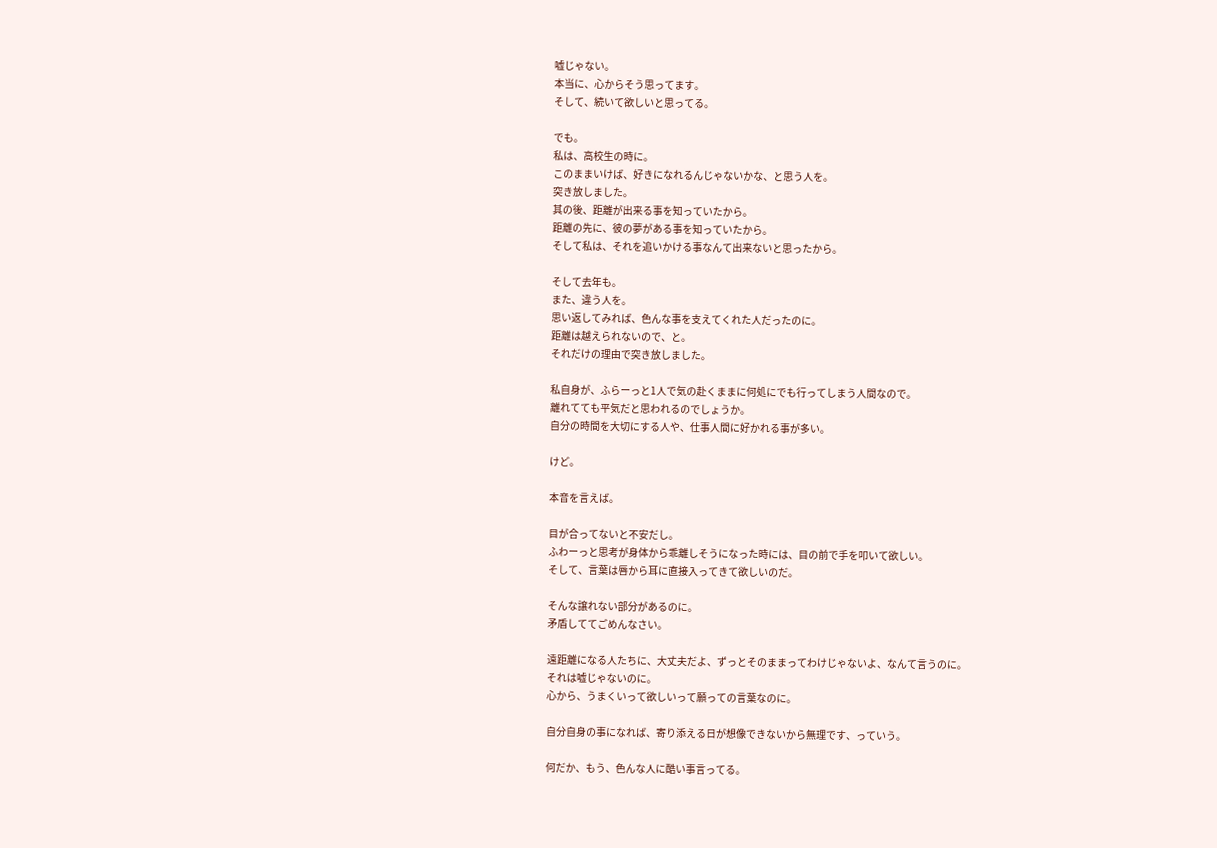嘘じゃない。
本当に、心からそう思ってます。
そして、続いて欲しいと思ってる。

でも。
私は、高校生の時に。
このままいけば、好きになれるんじゃないかな、と思う人を。
突き放しました。
其の後、距離が出来る事を知っていたから。
距離の先に、彼の夢がある事を知っていたから。
そして私は、それを追いかける事なんて出来ないと思ったから。

そして去年も。
また、違う人を。
思い返してみれば、色んな事を支えてくれた人だったのに。
距離は越えられないので、と。
それだけの理由で突き放しました。

私自身が、ふらーっと1人で気の赴くままに何処にでも行ってしまう人間なので。
離れてても平気だと思われるのでしょうか。
自分の時間を大切にする人や、仕事人間に好かれる事が多い。

けど。

本音を言えば。

目が合ってないと不安だし。
ふわーっと思考が身体から乖離しそうになった時には、目の前で手を叩いて欲しい。
そして、言葉は唇から耳に直接入ってきて欲しいのだ。

そんな譲れない部分があるのに。
矛盾しててごめんなさい。

遠距離になる人たちに、大丈夫だよ、ずっとそのままってわけじゃないよ、なんて言うのに。
それは嘘じゃないのに。
心から、うまくいって欲しいって願っての言葉なのに。

自分自身の事になれば、寄り添える日が想像できないから無理です、っていう。

何だか、もう、色んな人に酷い事言ってる。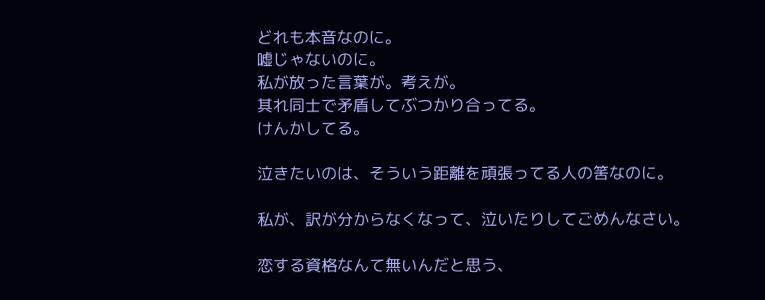どれも本音なのに。
嘘じゃないのに。
私が放った言葉が。考えが。
其れ同士で矛盾してぶつかり合ってる。
けんかしてる。

泣きたいのは、そういう距離を頑張ってる人の筈なのに。

私が、訳が分からなくなって、泣いたりしてごめんなさい。

恋する資格なんて無いんだと思う、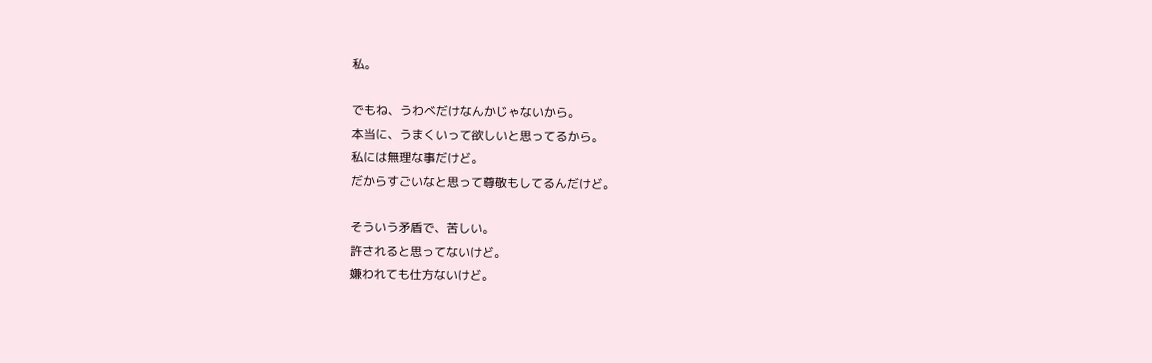私。

でもね、うわべだけなんかじゃないから。
本当に、うまくいって欲しいと思ってるから。
私には無理な事だけど。
だからすごいなと思って尊敬もしてるんだけど。

そういう矛盾で、苦しい。
許されると思ってないけど。
嫌われても仕方ないけど。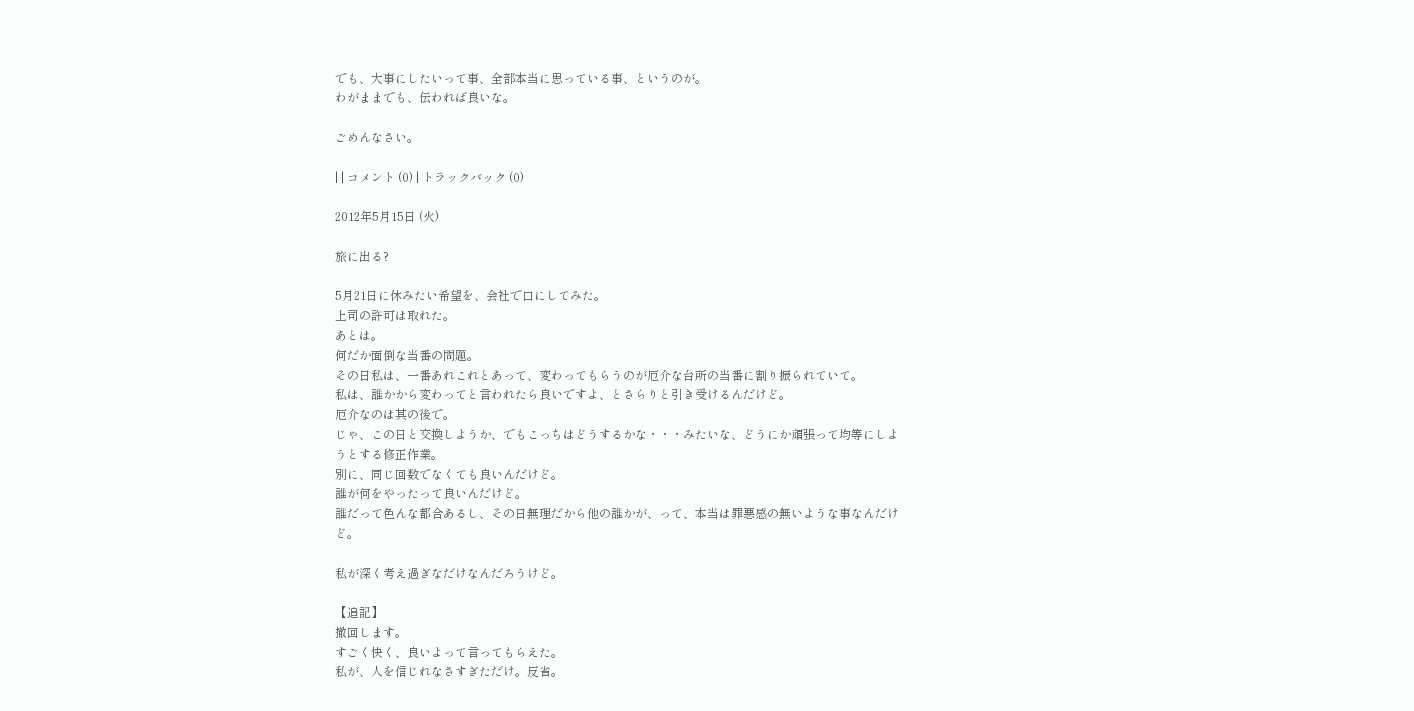でも、大事にしたいって事、全部本当に思っている事、というのが。
わがままでも、伝われば良いな。

ごめんなさい。

| | コメント (0) | トラックバック (0)

2012年5月15日 (火)

旅に出る?

5月21日に休みたい希望を、会社で口にしてみた。
上司の許可は取れた。
あとは。
何だか面倒な当番の問題。
その日私は、一番あれこれとあって、変わってもらうのが厄介な台所の当番に割り振られていて。
私は、誰かから変わってと言われたら良いですよ、とさらりと引き受けるんだけど。
厄介なのは其の後で。
じゃ、この日と交換しようか、でもこっちはどうするかな・・・みたいな、どうにか頑張って均等にしようとする修正作業。
別に、同じ回数でなくても良いんだけど。
誰が何をやったって良いんだけど。
誰だって色んな都合あるし、その日無理だから他の誰かが、って、本当は罪悪感の無いような事なんだけど。

私が深く考え過ぎなだけなんだろうけど。

【追記】
撤回します。
すごく快く、良いよって言ってもらえた。
私が、人を信じれなさすぎただけ。反省。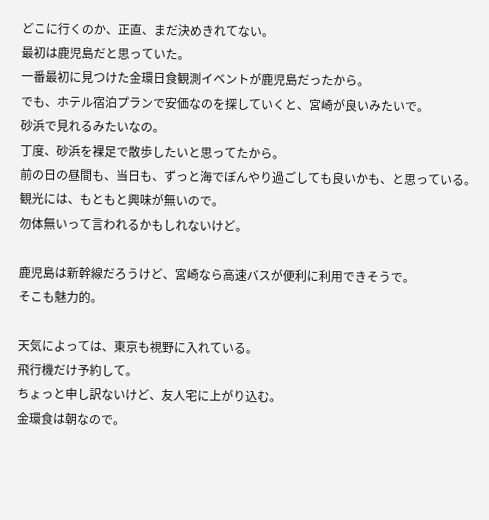どこに行くのか、正直、まだ決めきれてない。
最初は鹿児島だと思っていた。
一番最初に見つけた金環日食観測イベントが鹿児島だったから。
でも、ホテル宿泊プランで安価なのを探していくと、宮崎が良いみたいで。
砂浜で見れるみたいなの。
丁度、砂浜を裸足で散歩したいと思ってたから。
前の日の昼間も、当日も、ずっと海でぼんやり過ごしても良いかも、と思っている。
観光には、もともと興味が無いので。
勿体無いって言われるかもしれないけど。

鹿児島は新幹線だろうけど、宮崎なら高速バスが便利に利用できそうで。
そこも魅力的。

天気によっては、東京も視野に入れている。
飛行機だけ予約して。
ちょっと申し訳ないけど、友人宅に上がり込む。
金環食は朝なので。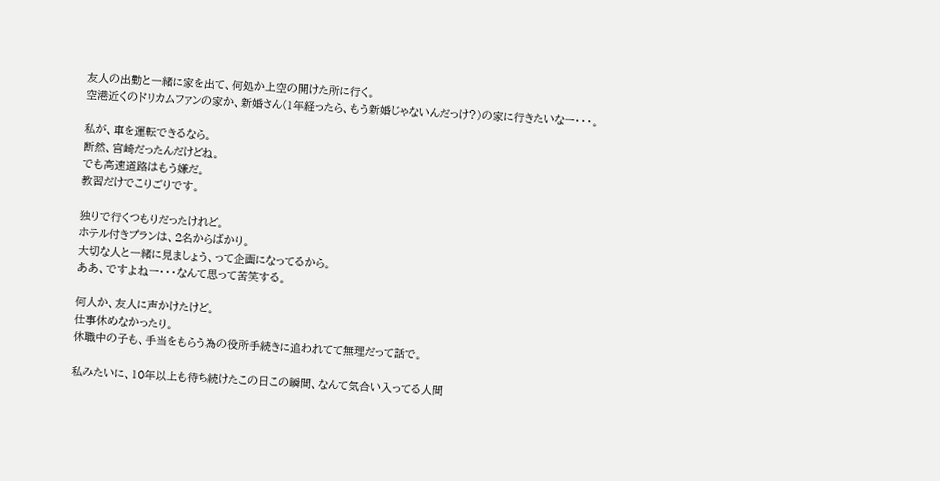友人の出勤と一緒に家を出て、何処か上空の開けた所に行く。
空港近くのドリカムファンの家か、新婚さん(1年経ったら、もう新婚じゃないんだっけ?)の家に行きたいなー・・・。

私が、車を運転できるなら。
断然、宮崎だったんだけどね。
でも高速道路はもう嫌だ。
教習だけでこりごりです。

独りで行くつもりだったけれど。
ホテル付きプランは、2名からばかり。
大切な人と一緒に見ましょう、って企画になってるから。
ああ、ですよねー・・・なんて思って苦笑する。

何人か、友人に声かけたけど。
仕事休めなかったり。
休職中の子も、手当をもらう為の役所手続きに追われてて無理だって話で。

私みたいに、10年以上も待ち続けたこの日この瞬間、なんて気合い入ってる人間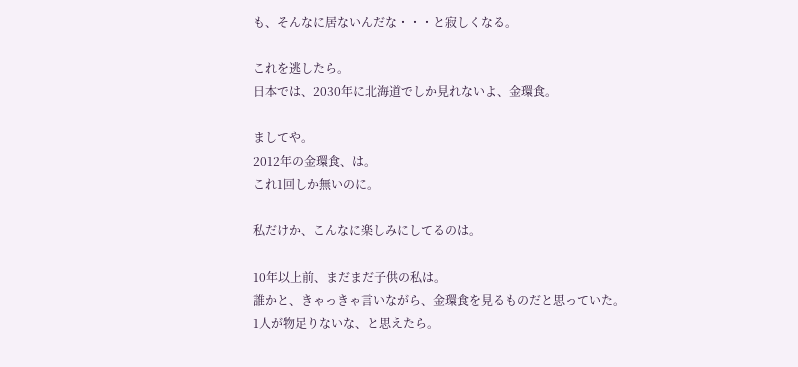も、そんなに居ないんだな・・・と寂しくなる。

これを逃したら。
日本では、2030年に北海道でしか見れないよ、金環食。

ましてや。
2012年の金環食、は。
これ1回しか無いのに。

私だけか、こんなに楽しみにしてるのは。

10年以上前、まだまだ子供の私は。
誰かと、きゃっきゃ言いながら、金環食を見るものだと思っていた。
1人が物足りないな、と思えたら。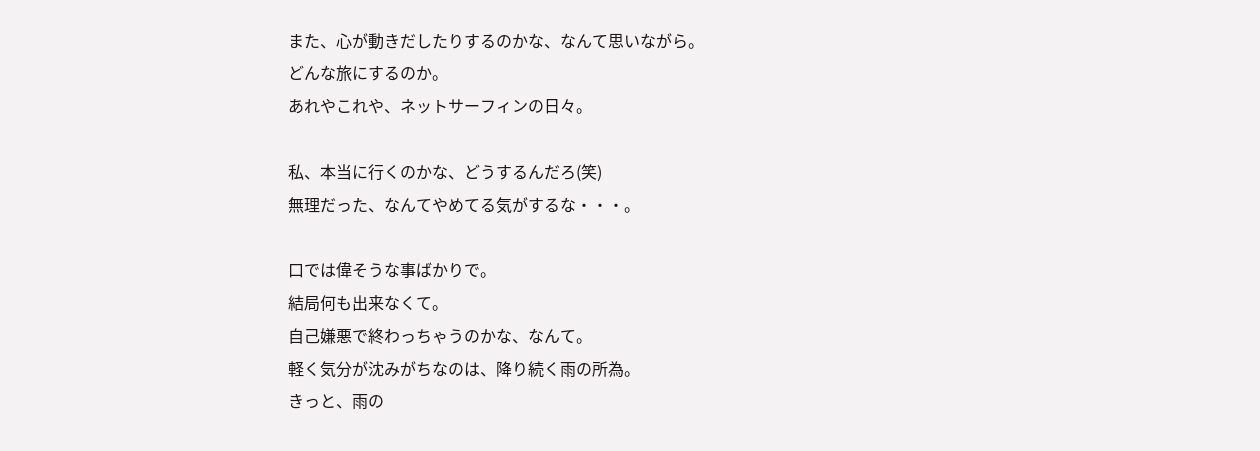また、心が動きだしたりするのかな、なんて思いながら。
どんな旅にするのか。
あれやこれや、ネットサーフィンの日々。

私、本当に行くのかな、どうするんだろ(笑)
無理だった、なんてやめてる気がするな・・・。

口では偉そうな事ばかりで。
結局何も出来なくて。
自己嫌悪で終わっちゃうのかな、なんて。
軽く気分が沈みがちなのは、降り続く雨の所為。
きっと、雨の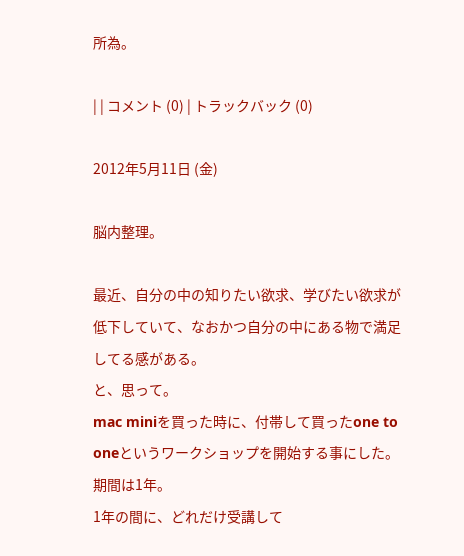所為。

| | コメント (0) | トラックバック (0)

2012年5月11日 (金)

脳内整理。

最近、自分の中の知りたい欲求、学びたい欲求が低下していて、なおかつ自分の中にある物で満足してる感がある。
と、思って。
mac miniを買った時に、付帯して買ったone to oneというワークショップを開始する事にした。
期間は1年。
1年の間に、どれだけ受講して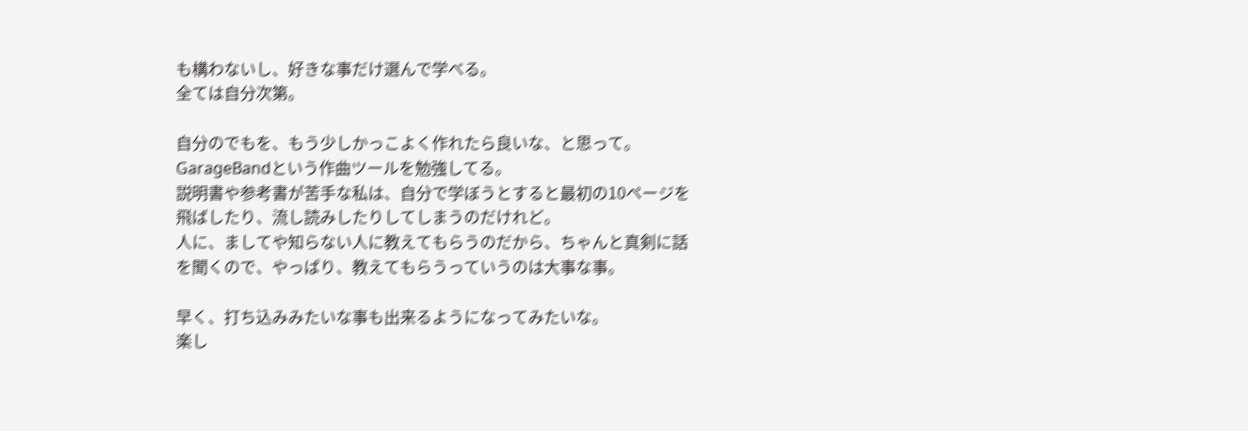も構わないし、好きな事だけ選んで学べる。
全ては自分次第。

自分のでもを、もう少しかっこよく作れたら良いな、と思って。
GarageBandという作曲ツールを勉強してる。
説明書や参考書が苦手な私は、自分で学ぼうとすると最初の10ページを飛ばしたり、流し読みしたりしてしまうのだけれど。
人に、ましてや知らない人に教えてもらうのだから、ちゃんと真剣に話を聞くので、やっぱり、教えてもらうっていうのは大事な事。

早く、打ち込みみたいな事も出来るようになってみたいな。
楽し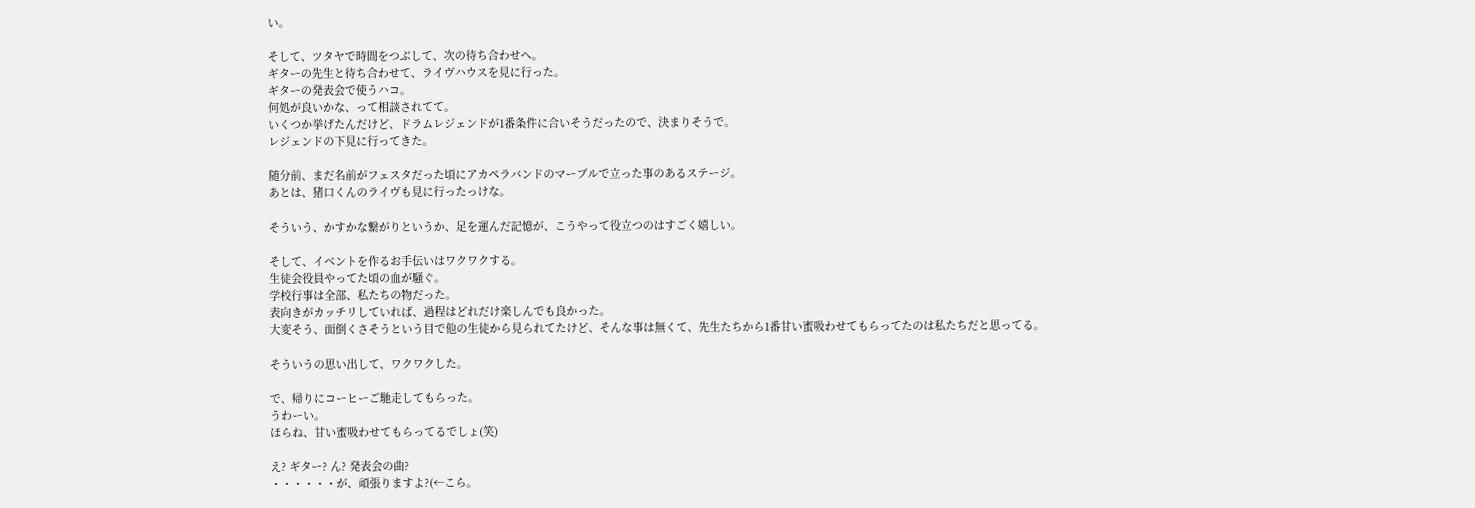い。

そして、ツタヤで時間をつぶして、次の待ち合わせへ。
ギターの先生と待ち合わせて、ライヴハウスを見に行った。
ギターの発表会で使うハコ。
何処が良いかな、って相談されてて。
いくつか挙げたんだけど、ドラムレジェンドが1番条件に合いそうだったので、決まりそうで。
レジェンドの下見に行ってきた。

随分前、まだ名前がフェスタだった頃にアカペラバンドのマーブルで立った事のあるステージ。
あとは、猪口くんのライヴも見に行ったっけな。

そういう、かすかな繋がりというか、足を運んだ記憶が、こうやって役立つのはすごく嬉しい。

そして、イベントを作るお手伝いはワクワクする。
生徒会役員やってた頃の血が騒ぐ。
学校行事は全部、私たちの物だった。
表向きがカッチリしていれば、過程はどれだけ楽しんでも良かった。
大変そう、面倒くさそうという目で他の生徒から見られてたけど、そんな事は無くて、先生たちから1番甘い蜜吸わせてもらってたのは私たちだと思ってる。

そういうの思い出して、ワクワクした。

で、帰りにコーヒーご馳走してもらった。
うわーい。
ほらね、甘い蜜吸わせてもらってるでしょ(笑)

え? ギター? ん? 発表会の曲?
・・・・・・が、頑張りますよ?(←こら。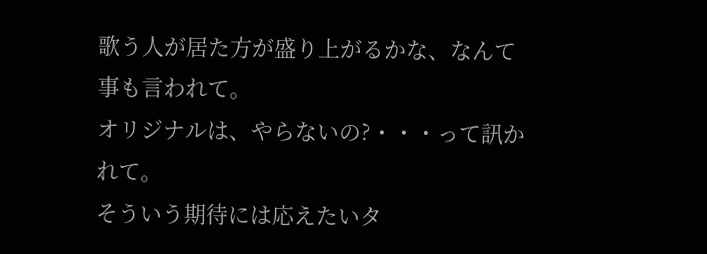歌う人が居た方が盛り上がるかな、なんて事も言われて。
オリジナルは、やらないの?・・・って訊かれて。
そういう期待には応えたいタ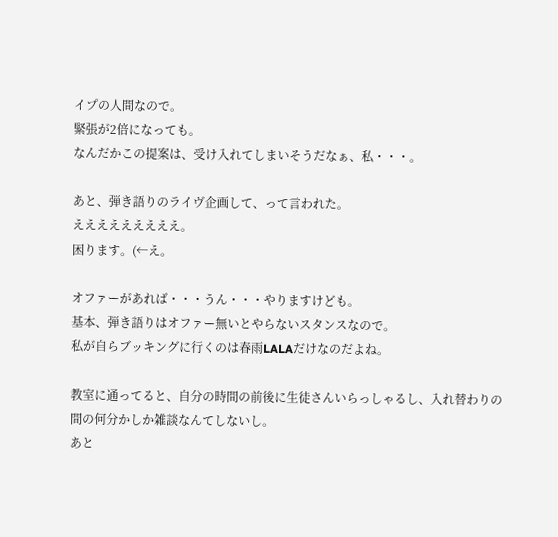イプの人間なので。
緊張が2倍になっても。
なんだかこの提案は、受け入れてしまいそうだなぁ、私・・・。

あと、弾き語りのライヴ企画して、って言われた。
えええええええええ。
困ります。(←え。

オファーがあれば・・・うん・・・やりますけども。
基本、弾き語りはオファー無いとやらないスタンスなので。
私が自らブッキングに行くのは春雨LALAだけなのだよね。

教室に通ってると、自分の時間の前後に生徒さんいらっしゃるし、入れ替わりの間の何分かしか雑談なんてしないし。
あと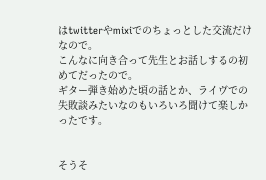はtwitterやmixiでのちょっとした交流だけなので。
こんなに向き合って先生とお話しするの初めてだったので。
ギター弾き始めた頃の話とか、ライヴでの失敗談みたいなのもいろいろ聞けて楽しかったです。


そうそ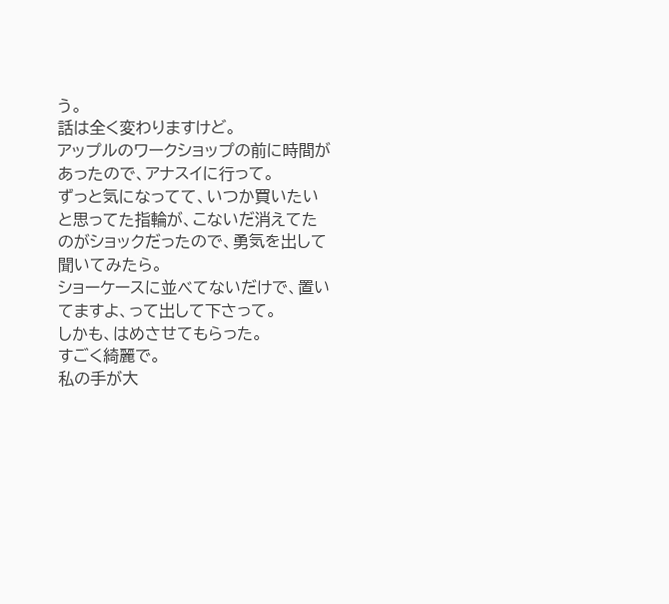う。
話は全く変わりますけど。
アップルのワークショップの前に時間があったので、アナスイに行って。
ずっと気になってて、いつか買いたいと思ってた指輪が、こないだ消えてたのがショックだったので、勇気を出して聞いてみたら。
ショーケースに並べてないだけで、置いてますよ、って出して下さって。
しかも、はめさせてもらった。
すごく綺麗で。
私の手が大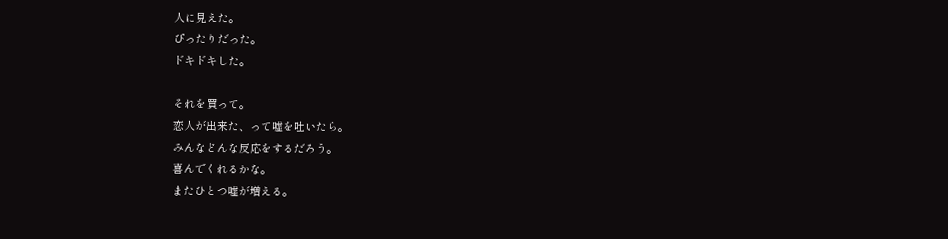人に見えた。
ぴったりだった。
ドキドキした。

それを買って。
恋人が出来た、って嘘を吐いたら。
みんなどんな反応をするだろう。
喜んでくれるかな。
またひとつ嘘が増える。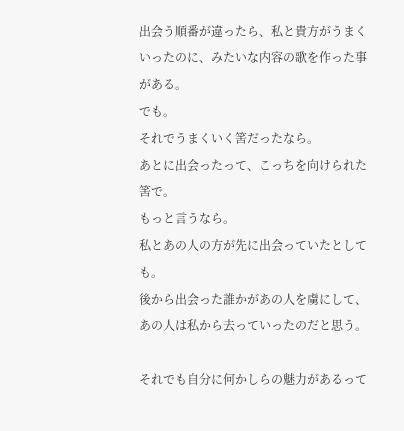出会う順番が違ったら、私と貴方がうまくいったのに、みたいな内容の歌を作った事がある。
でも。
それでうまくいく筈だったなら。
あとに出会ったって、こっちを向けられた筈で。
もっと言うなら。
私とあの人の方が先に出会っていたとしても。
後から出会った誰かがあの人を虜にして、あの人は私から去っていったのだと思う。

それでも自分に何かしらの魅力があるって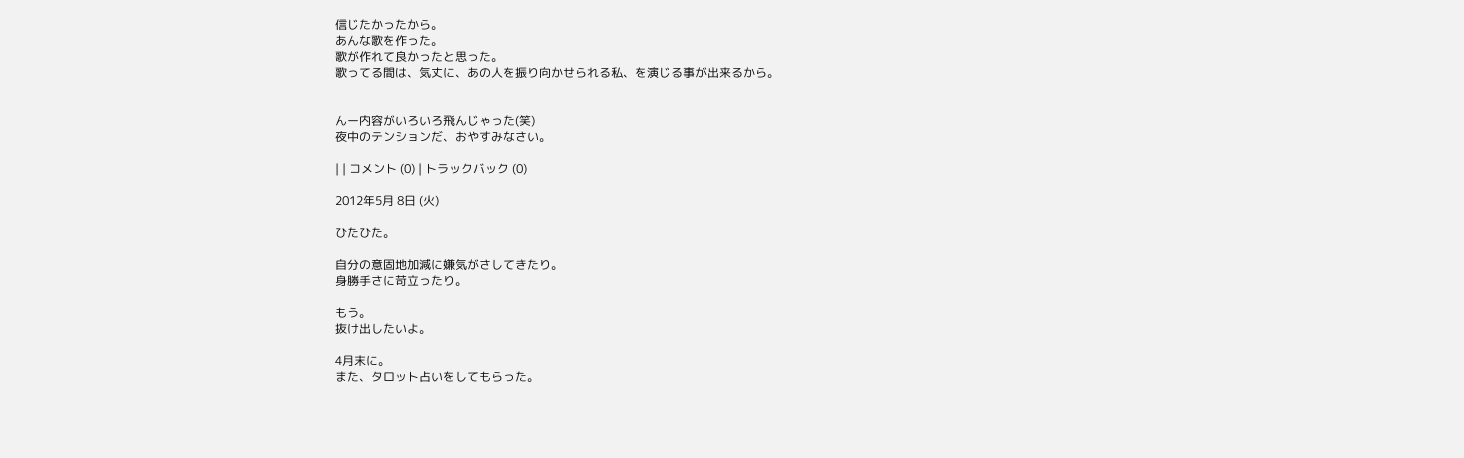信じたかったから。
あんな歌を作った。
歌が作れて良かったと思った。
歌ってる間は、気丈に、あの人を振り向かせられる私、を演じる事が出来るから。


んー内容がいろいろ飛んじゃった(笑)
夜中のテンションだ、おやすみなさい。

| | コメント (0) | トラックバック (0)

2012年5月 8日 (火)

ひたひた。

自分の意固地加減に嫌気がさしてきたり。
身勝手さに苛立ったり。

もう。
抜け出したいよ。

4月末に。
また、タロット占いをしてもらった。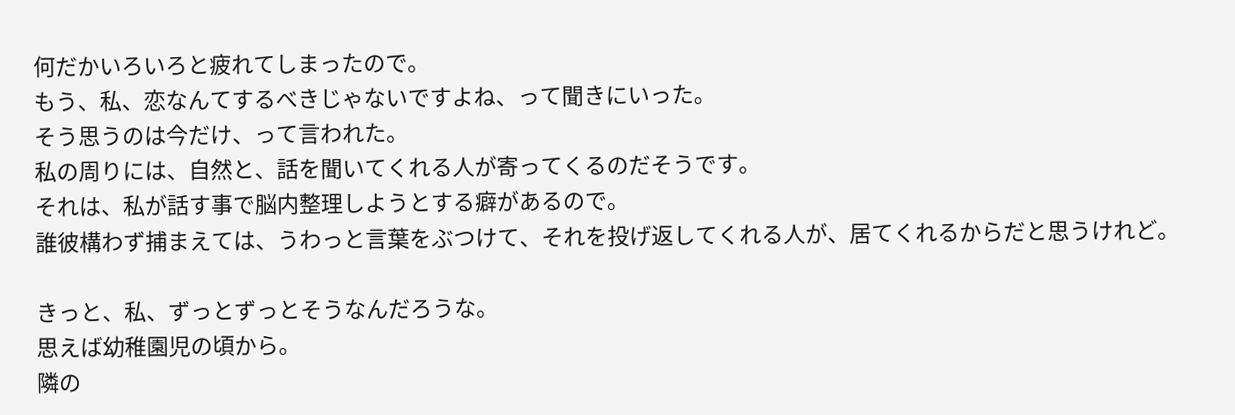何だかいろいろと疲れてしまったので。
もう、私、恋なんてするべきじゃないですよね、って聞きにいった。
そう思うのは今だけ、って言われた。
私の周りには、自然と、話を聞いてくれる人が寄ってくるのだそうです。
それは、私が話す事で脳内整理しようとする癖があるので。
誰彼構わず捕まえては、うわっと言葉をぶつけて、それを投げ返してくれる人が、居てくれるからだと思うけれど。

きっと、私、ずっとずっとそうなんだろうな。
思えば幼稚園児の頃から。
隣の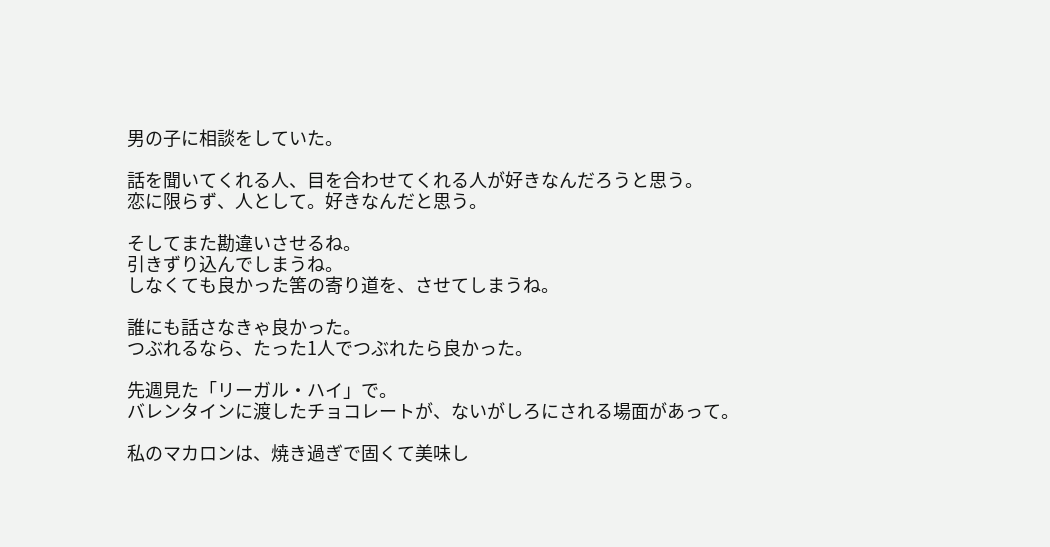男の子に相談をしていた。

話を聞いてくれる人、目を合わせてくれる人が好きなんだろうと思う。
恋に限らず、人として。好きなんだと思う。

そしてまた勘違いさせるね。
引きずり込んでしまうね。
しなくても良かった筈の寄り道を、させてしまうね。

誰にも話さなきゃ良かった。
つぶれるなら、たった1人でつぶれたら良かった。

先週見た「リーガル・ハイ」で。
バレンタインに渡したチョコレートが、ないがしろにされる場面があって。

私のマカロンは、焼き過ぎで固くて美味し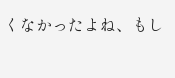くなかったよね、もし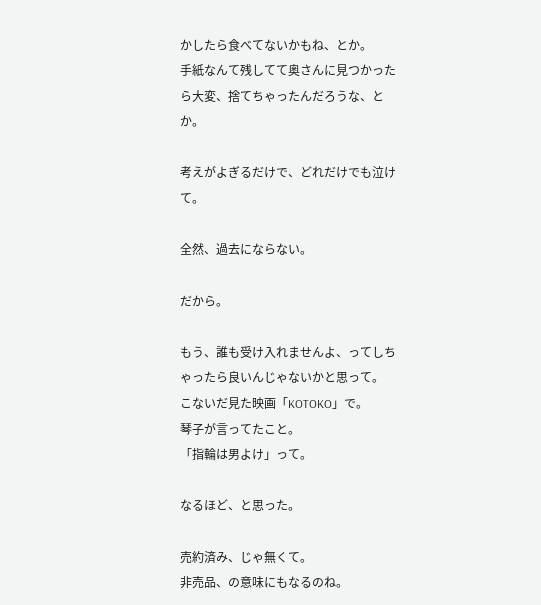かしたら食べてないかもね、とか。
手紙なんて残してて奥さんに見つかったら大変、捨てちゃったんだろうな、とか。

考えがよぎるだけで、どれだけでも泣けて。

全然、過去にならない。

だから。

もう、誰も受け入れませんよ、ってしちゃったら良いんじゃないかと思って。
こないだ見た映画「KOTOKO」で。
琴子が言ってたこと。
「指輪は男よけ」って。

なるほど、と思った。

売約済み、じゃ無くて。
非売品、の意味にもなるのね。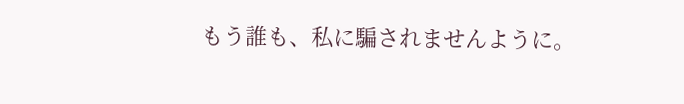もう誰も、私に騙されませんように。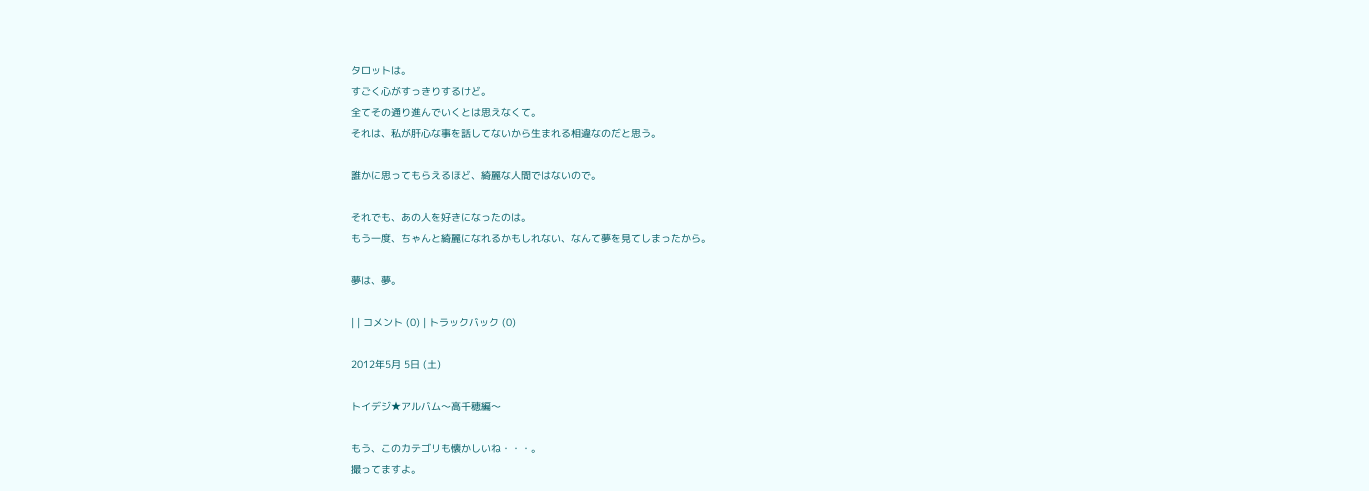タロットは。
すごく心がすっきりするけど。
全てその通り進んでいくとは思えなくて。
それは、私が肝心な事を話してないから生まれる相違なのだと思う。

誰かに思ってもらえるほど、綺麗な人間ではないので。

それでも、あの人を好きになったのは。
もう一度、ちゃんと綺麗になれるかもしれない、なんて夢を見てしまったから。

夢は、夢。

| | コメント (0) | トラックバック (0)

2012年5月 5日 (土)

トイデジ★アルバム〜高千穂編〜

もう、このカテゴリも懐かしいね・・・。
撮ってますよ。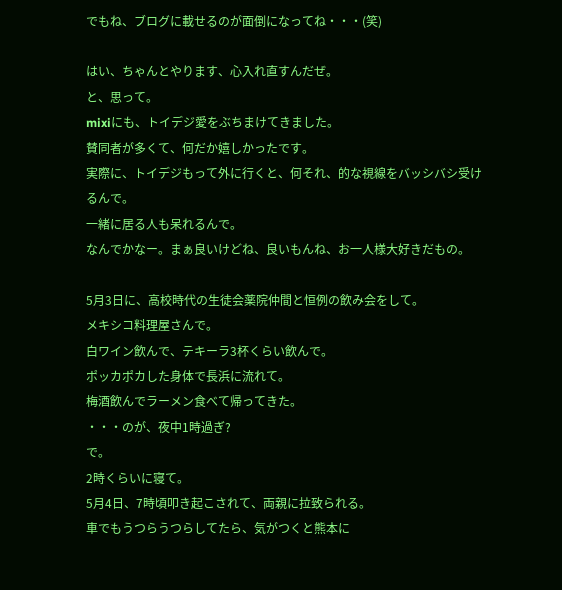でもね、ブログに載せるのが面倒になってね・・・(笑)

はい、ちゃんとやります、心入れ直すんだぜ。
と、思って。
mixiにも、トイデジ愛をぶちまけてきました。
賛同者が多くて、何だか嬉しかったです。
実際に、トイデジもって外に行くと、何それ、的な視線をバッシバシ受けるんで。
一緒に居る人も呆れるんで。
なんでかなー。まぁ良いけどね、良いもんね、お一人様大好きだもの。

5月3日に、高校時代の生徒会薬院仲間と恒例の飲み会をして。
メキシコ料理屋さんで。
白ワイン飲んで、テキーラ3杯くらい飲んで。
ポッカポカした身体で長浜に流れて。
梅酒飲んでラーメン食べて帰ってきた。
・・・のが、夜中1時過ぎ?
で。
2時くらいに寝て。
5月4日、7時頃叩き起こされて、両親に拉致られる。
車でもうつらうつらしてたら、気がつくと熊本に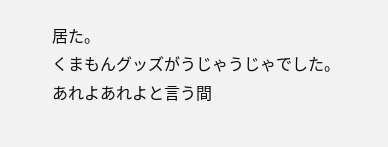居た。
くまもんグッズがうじゃうじゃでした。
あれよあれよと言う間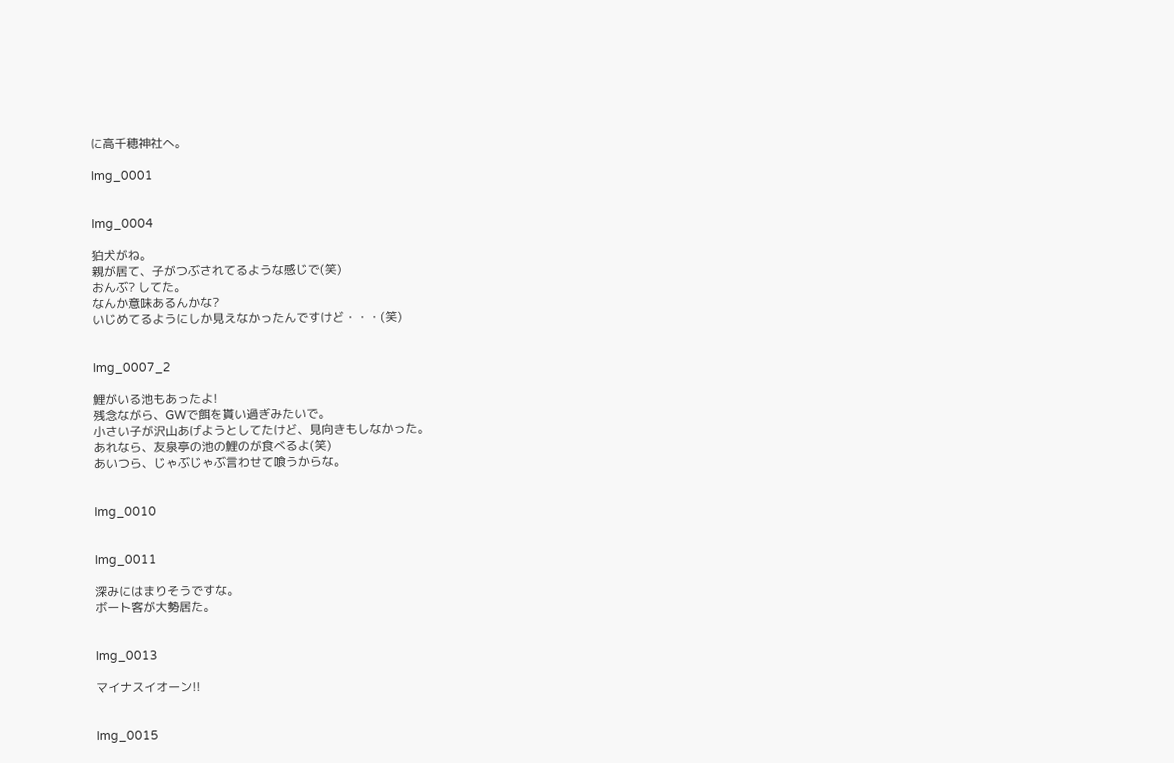に高千穂神社へ。

Img_0001


Img_0004

狛犬がね。
親が居て、子がつぶされてるような感じで(笑)
おんぶ? してた。
なんか意味あるんかな?
いじめてるようにしか見えなかったんですけど・・・(笑)


Img_0007_2

鯉がいる池もあったよ!
残念ながら、GWで餌を貰い過ぎみたいで。
小さい子が沢山あげようとしてたけど、見向きもしなかった。
あれなら、友泉亭の池の鯉のが食べるよ(笑)
あいつら、じゃぶじゃぶ言わせて喰うからな。


Img_0010


Img_0011

深みにはまりそうですな。
ボート客が大勢居た。


Img_0013

マイナスイオーン!!


Img_0015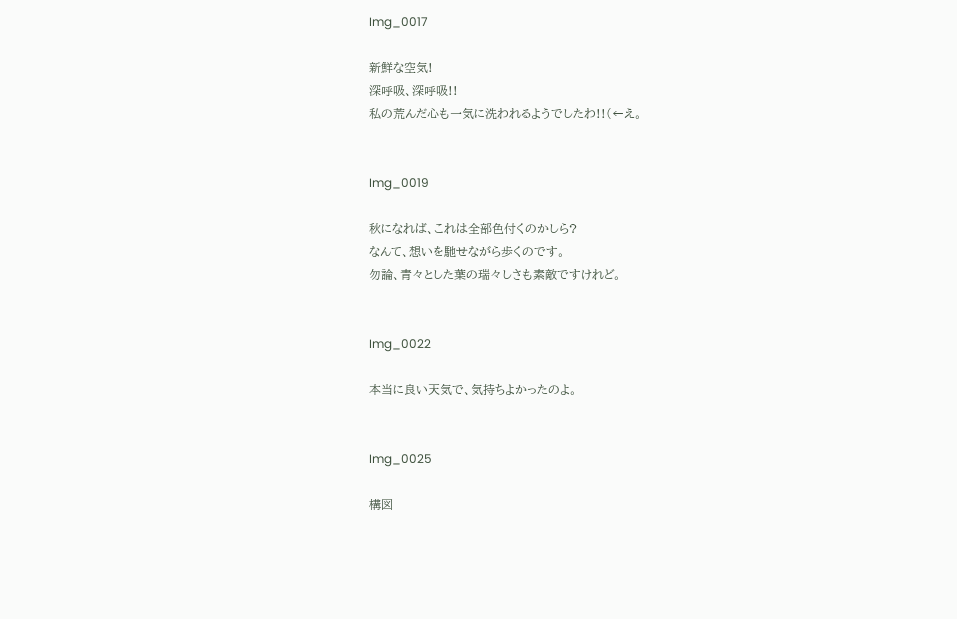Img_0017

新鮮な空気!
深呼吸、深呼吸!!
私の荒んだ心も一気に洗われるようでしたわ!!(←え。


Img_0019

秋になれば、これは全部色付くのかしら?
なんて、想いを馳せながら歩くのです。
勿論、青々とした葉の瑞々しさも素敵ですけれど。


Img_0022

本当に良い天気で、気持ちよかったのよ。


Img_0025

構図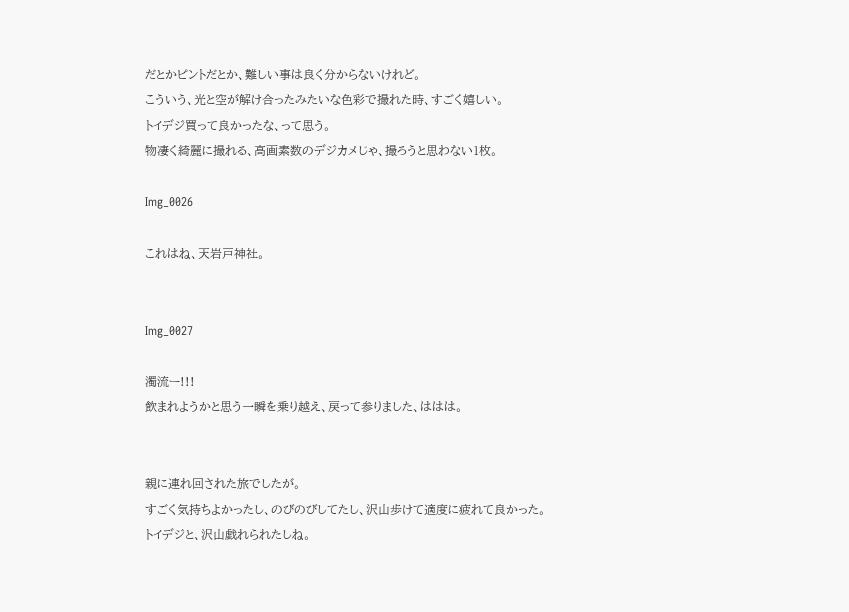だとかピントだとか、難しい事は良く分からないけれど。
こういう、光と空が解け合ったみたいな色彩で撮れた時、すごく嬉しい。
トイデジ買って良かったな、って思う。
物凄く綺麗に撮れる、高画素数のデジカメじゃ、撮ろうと思わない1枚。

Img_0026

これはね、天岩戸神社。


Img_0027

濁流ー!!!
飲まれようかと思う一瞬を乗り越え、戻って参りました、ははは。


親に連れ回された旅でしたが。
すごく気持ちよかったし、のびのびしてたし、沢山歩けて適度に疲れて良かった。
トイデジと、沢山戯れられたしね。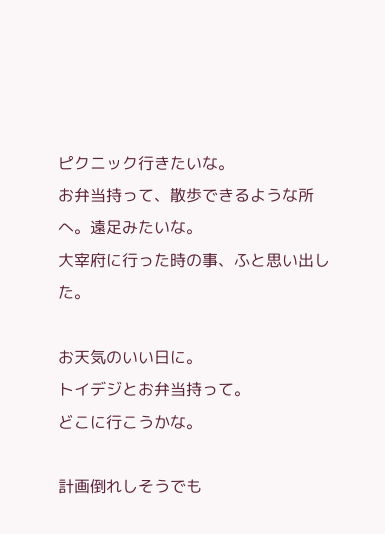ピクニック行きたいな。
お弁当持って、散歩できるような所へ。遠足みたいな。
大宰府に行った時の事、ふと思い出した。

お天気のいい日に。
トイデジとお弁当持って。
どこに行こうかな。

計画倒れしそうでも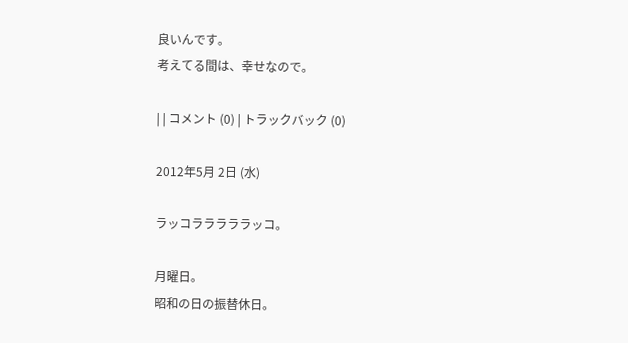良いんです。
考えてる間は、幸せなので。

| | コメント (0) | トラックバック (0)

2012年5月 2日 (水)

ラッコラララララッコ。

月曜日。
昭和の日の振替休日。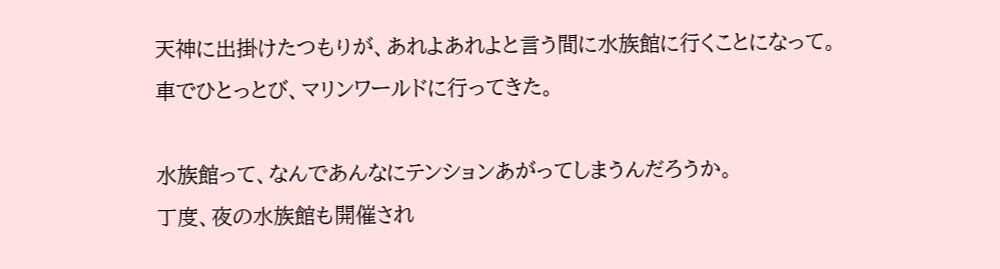天神に出掛けたつもりが、あれよあれよと言う間に水族館に行くことになって。
車でひとっとび、マリンワールドに行ってきた。

水族館って、なんであんなにテンションあがってしまうんだろうか。
丁度、夜の水族館も開催され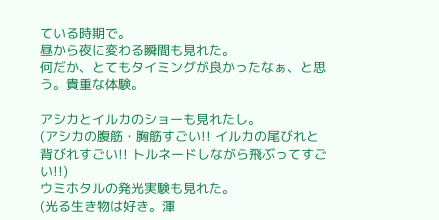ている時期で。
昼から夜に変わる瞬間も見れた。
何だか、とてもタイミングが良かったなぁ、と思う。貴重な体験。

アシカとイルカのショーも見れたし。
(アシカの腹筋・胸筋すごい!! イルカの尾びれと背びれすごい!! トルネードしながら飛ぶってすごい!!)
ウミホタルの発光実験も見れた。
(光る生き物は好き。渾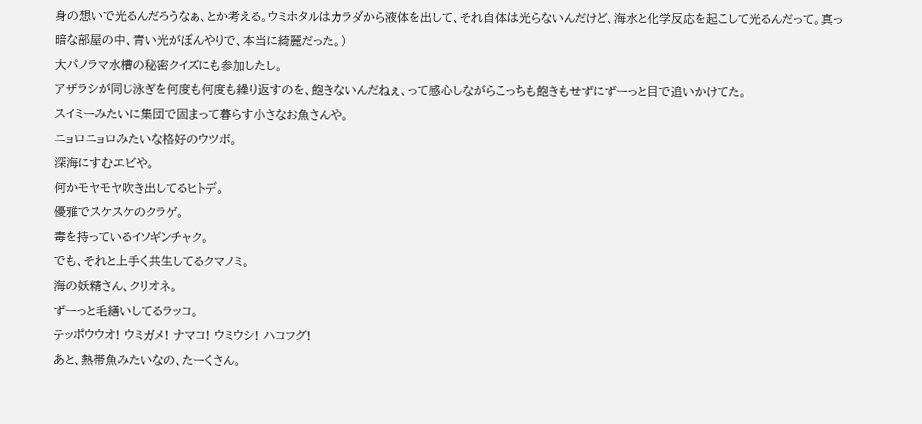身の想いで光るんだろうなぁ、とか考える。ウミホタルはカラダから液体を出して、それ自体は光らないんだけど、海水と化学反応を起こして光るんだって。真っ暗な部屋の中、青い光がぼんやりで、本当に綺麗だった。)
大パノラマ水槽の秘密クイズにも参加したし。
アザラシが同じ泳ぎを何度も何度も繰り返すのを、飽きないんだねぇ、って感心しながらこっちも飽きもせずにずーっと目で追いかけてた。
スイミーみたいに集団で固まって暮らす小さなお魚さんや。
ニョロニョロみたいな格好のウツボ。
深海にすむエビや。
何かモヤモヤ吹き出してるヒトデ。
優雅でスケスケのクラゲ。
毒を持っているイソギンチャク。
でも、それと上手く共生してるクマノミ。
海の妖精さん、クリオネ。
ずーっと毛繕いしてるラッコ。
テッポウウオ! ウミガメ! ナマコ! ウミウシ! ハコフグ!
あと、熱帯魚みたいなの、たーくさん。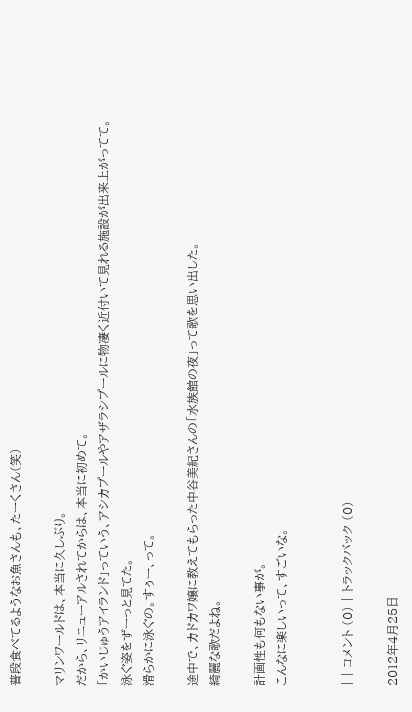普段食べてるようなお魚さんも、たーくさん(笑)

マリンワールドは、本当に久しぶり。
だから、リニューアルされてからは、本当に初めて。
「かいじゅうアイランド」っていう、アシカプールやアザラシプールに物凄く近付いて見れる施設が出来上がってて。
泳ぐ姿をずーっと見てた。
滑らかに泳ぐの。すぅー、って。

途中で、カドカワ嬢に教えてもらった中谷美紀さんの「水族館の夜」って歌を思い出した。
綺麗な歌だよね。

計画性も何もない事が。
こんなに楽しいって、すごいな。


| | コメント (0) | トラックバック (0)

2012年4月25日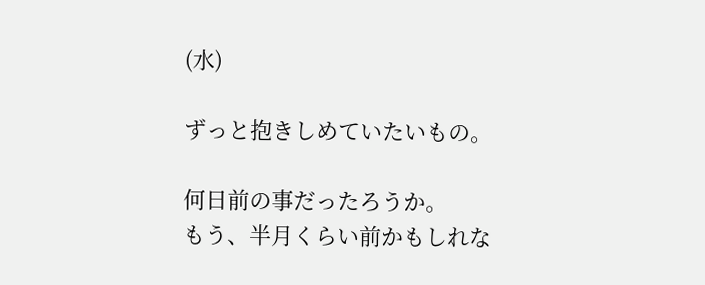(水)

ずっと抱きしめていたいもの。

何日前の事だったろうか。
もう、半月くらい前かもしれな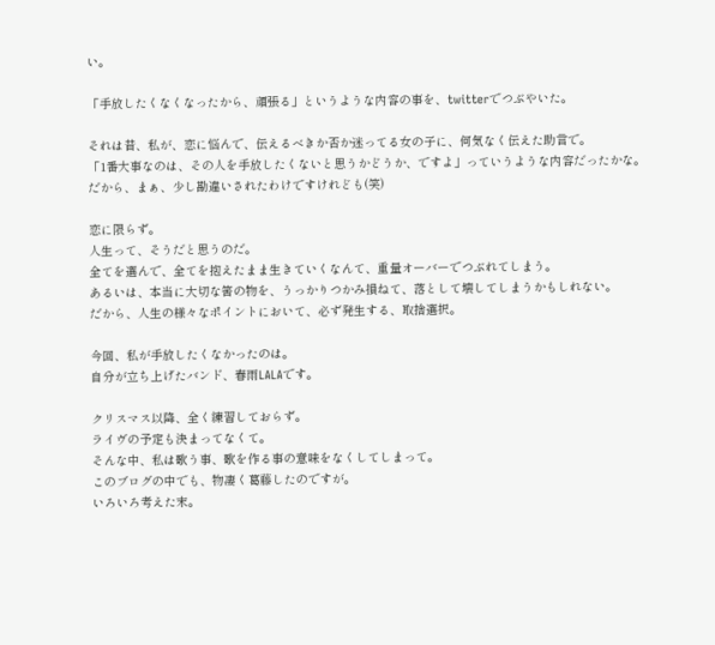い。

「手放したくなくなったから、頑張る」というような内容の事を、twitterでつぶやいた。

それは昔、私が、恋に悩んで、伝えるべきか否か迷ってる女の子に、何気なく伝えた助言で。
「1番大事なのは、その人を手放したくないと思うかどうか、ですよ」っていうような内容だったかな。
だから、まぁ、少し勘違いされたわけですけれども(笑)

恋に限らず。
人生って、そうだと思うのだ。
全てを選んで、全てを抱えたまま生きていくなんて、重量オーバーでつぶれてしまう。
あるいは、本当に大切な筈の物を、うっかりつかみ損ねて、落として壊してしまうかもしれない。
だから、人生の様々なポイントにおいて、必ず発生する、取捨選択。

今回、私が手放したくなかったのは。
自分が立ち上げたバンド、春雨LALAです。

クリスマス以降、全く練習しておらず。
ライヴの予定も決まってなくて。
そんな中、私は歌う事、歌を作る事の意味をなくしてしまって。
このブログの中でも、物凄く葛藤したのですが。
いろいろ考えた末。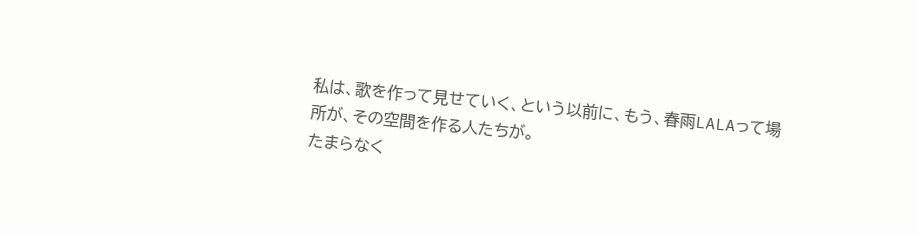私は、歌を作って見せていく、という以前に、もう、春雨LALAって場所が、その空間を作る人たちが。
たまらなく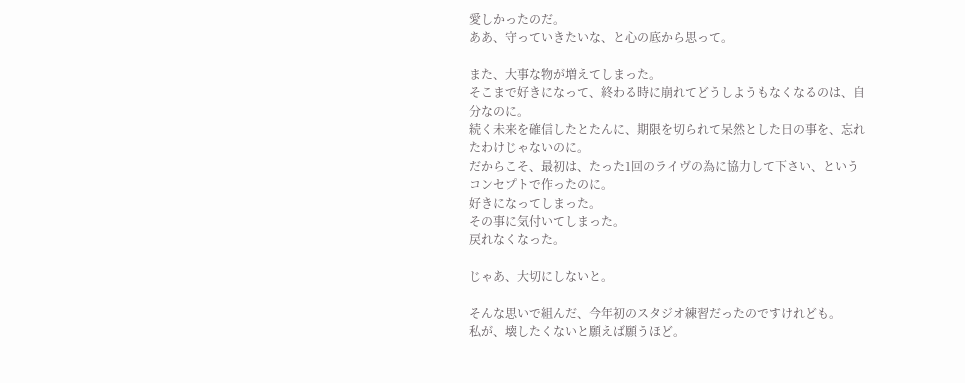愛しかったのだ。
ああ、守っていきたいな、と心の底から思って。

また、大事な物が増えてしまった。
そこまで好きになって、終わる時に崩れてどうしようもなくなるのは、自分なのに。
続く未来を確信したとたんに、期限を切られて呆然とした日の事を、忘れたわけじゃないのに。
だからこそ、最初は、たった1回のライヴの為に協力して下さい、というコンセプトで作ったのに。
好きになってしまった。
その事に気付いてしまった。
戻れなくなった。

じゃあ、大切にしないと。

そんな思いで組んだ、今年初のスタジオ練習だったのですけれども。
私が、壊したくないと願えば願うほど。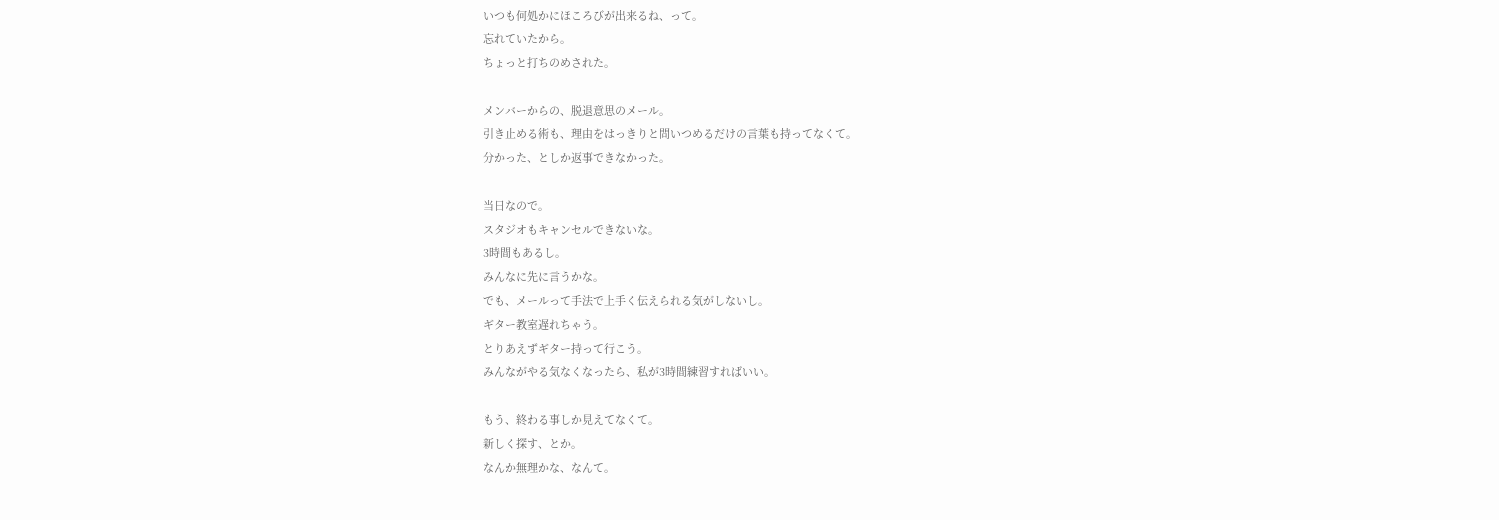いつも何処かにほころびが出来るね、って。
忘れていたから。
ちょっと打ちのめされた。

メンバーからの、脱退意思のメール。
引き止める術も、理由をはっきりと問いつめるだけの言葉も持ってなくて。
分かった、としか返事できなかった。

当日なので。
スタジオもキャンセルできないな。
3時間もあるし。
みんなに先に言うかな。
でも、メールって手法で上手く伝えられる気がしないし。
ギター教室遅れちゃう。
とりあえずギター持って行こう。
みんながやる気なくなったら、私が3時間練習すればいい。

もう、終わる事しか見えてなくて。
新しく探す、とか。
なんか無理かな、なんて。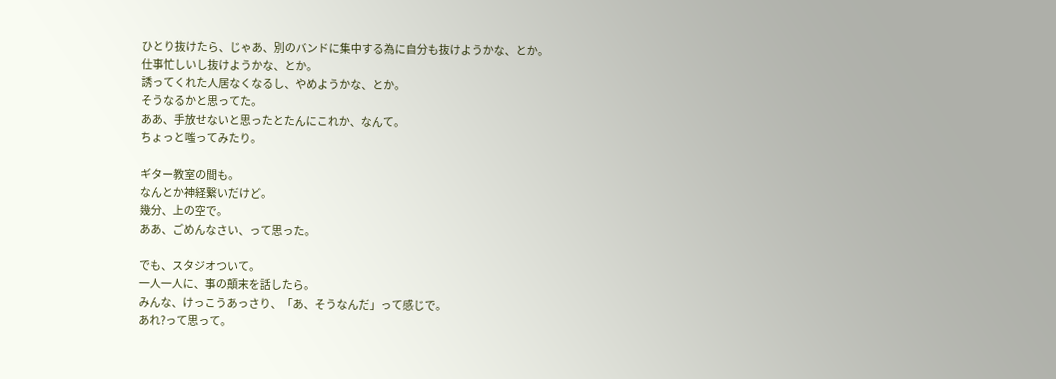ひとり抜けたら、じゃあ、別のバンドに集中する為に自分も抜けようかな、とか。
仕事忙しいし抜けようかな、とか。
誘ってくれた人居なくなるし、やめようかな、とか。
そうなるかと思ってた。
ああ、手放せないと思ったとたんにこれか、なんて。
ちょっと嗤ってみたり。

ギター教室の間も。
なんとか神経繋いだけど。
幾分、上の空で。
ああ、ごめんなさい、って思った。

でも、スタジオついて。
一人一人に、事の顛末を話したら。
みんな、けっこうあっさり、「あ、そうなんだ」って感じで。
あれ?って思って。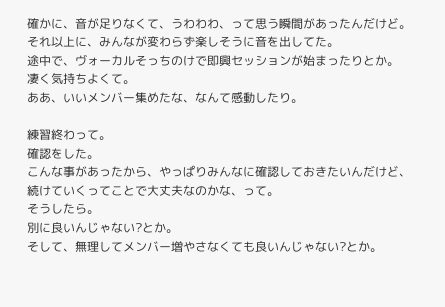確かに、音が足りなくて、うわわわ、って思う瞬間があったんだけど。
それ以上に、みんなが変わらず楽しそうに音を出してた。
途中で、ヴォーカルそっちのけで即興セッションが始まったりとか。
凄く気持ちよくて。
ああ、いいメンバー集めたな、なんて感動したり。

練習終わって。
確認をした。
こんな事があったから、やっぱりみんなに確認しておきたいんだけど、続けていくってことで大丈夫なのかな、って。
そうしたら。
別に良いんじゃない?とか。
そして、無理してメンバー増やさなくても良いんじゃない?とか。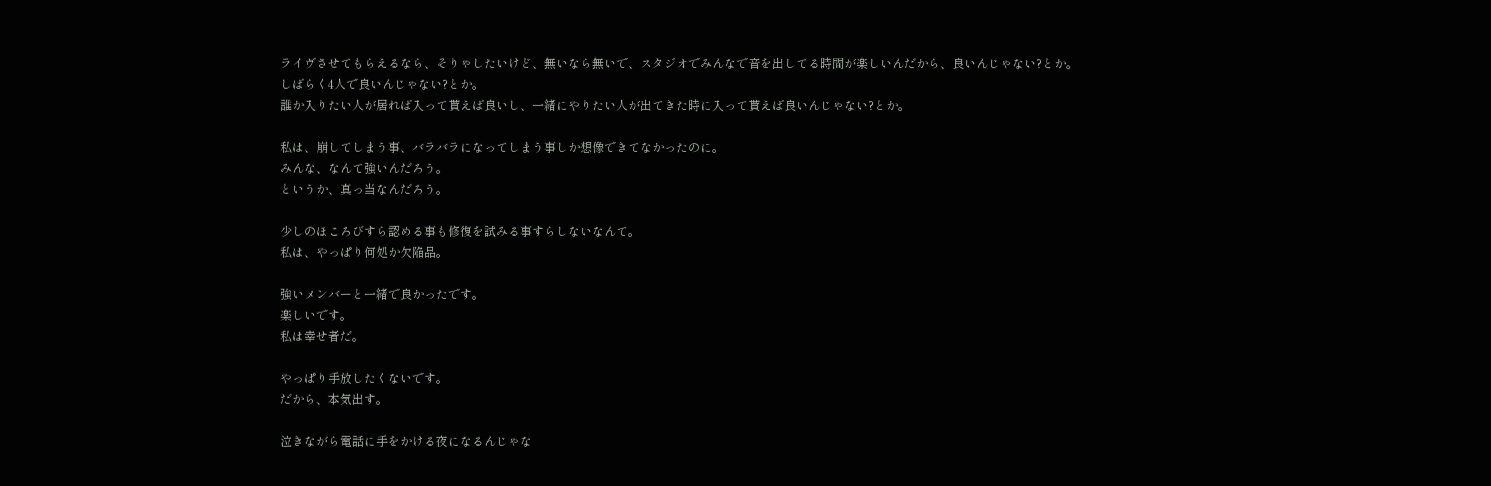ライヴさせてもらえるなら、そりゃしたいけど、無いなら無いで、スタジオでみんなで音を出してる時間が楽しいんだから、良いんじゃない?とか。
しばらく4人で良いんじゃない?とか。
誰か入りたい人が居れば入って貰えば良いし、一緒にやりたい人が出てきた時に入って貰えば良いんじゃない?とか。

私は、崩してしまう事、バラバラになってしまう事しか想像できてなかったのに。
みんな、なんて強いんだろう。
というか、真っ当なんだろう。

少しのほころびすら認める事も修復を試みる事すらしないなんて。
私は、やっぱり何処か欠陥品。

強いメンバーと一緒で良かったです。
楽しいです。
私は幸せ者だ。

やっぱり手放したくないです。
だから、本気出す。

泣きながら電話に手をかける夜になるんじゃな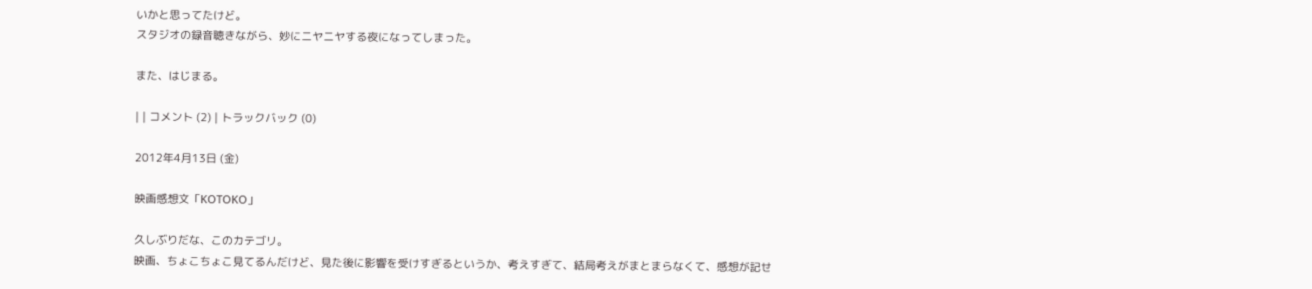いかと思ってたけど。
スタジオの録音聴きながら、妙にニヤニヤする夜になってしまった。

また、はじまる。

| | コメント (2) | トラックバック (0)

2012年4月13日 (金)

映画感想文「KOTOKO」

久しぶりだな、このカテゴリ。
映画、ちょこちょこ見てるんだけど、見た後に影響を受けすぎるというか、考えすぎて、結局考えがまとまらなくて、感想が記せ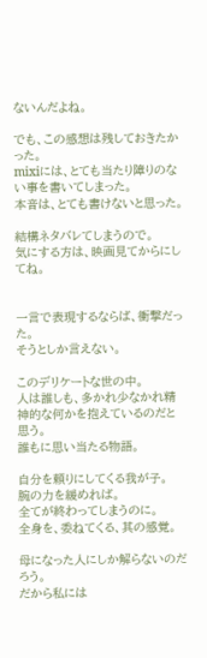ないんだよね。

でも、この感想は残しておきたかった。
mixiには、とても当たり障りのない事を書いてしまった。
本音は、とても書けないと思った。

結構ネタバレてしまうので。
気にする方は、映画見てからにしてね。


一言で表現するならば、衝撃だった。
そうとしか言えない。

このデリケートな世の中。
人は誰しも、多かれ少なかれ精神的な何かを抱えているのだと思う。
誰もに思い当たる物語。

自分を頼りにしてくる我が子。
腕の力を緩めれば。
全てが終わってしまうのに。
全身を、委ねてくる、其の感覚。

母になった人にしか解らないのだろう。
だから私には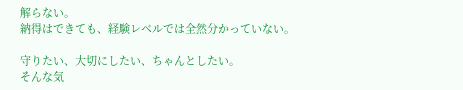解らない。
納得はできても、経験レベルでは全然分かっていない。

守りたい、大切にしたい、ちゃんとしたい。
そんな気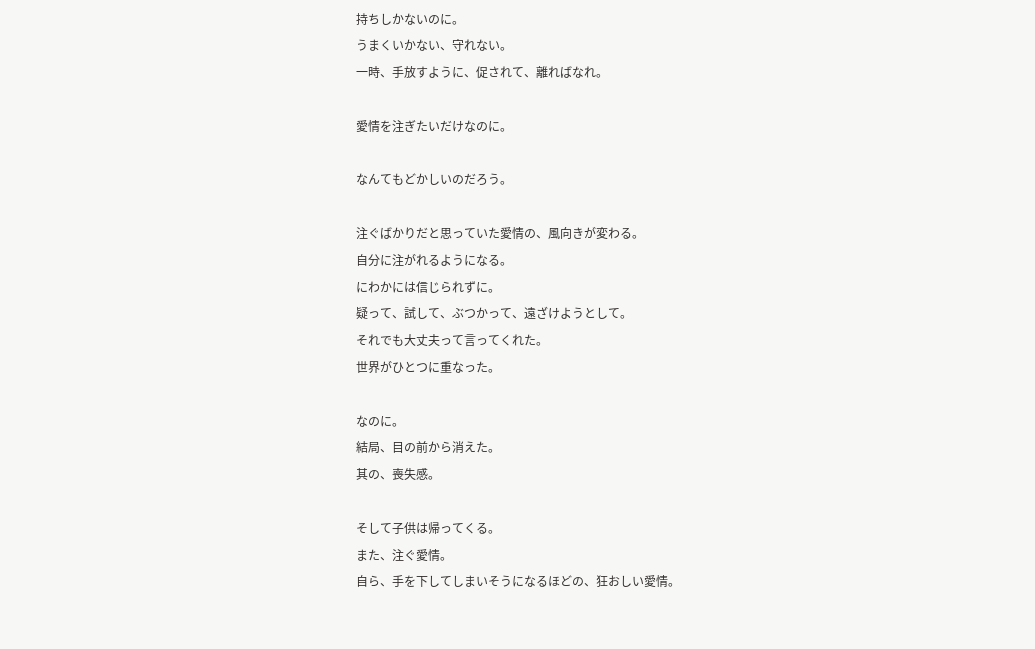持ちしかないのに。
うまくいかない、守れない。
一時、手放すように、促されて、離ればなれ。

愛情を注ぎたいだけなのに。

なんてもどかしいのだろう。

注ぐばかりだと思っていた愛情の、風向きが変わる。
自分に注がれるようになる。
にわかには信じられずに。
疑って、試して、ぶつかって、遠ざけようとして。
それでも大丈夫って言ってくれた。
世界がひとつに重なった。

なのに。
結局、目の前から消えた。
其の、喪失感。

そして子供は帰ってくる。
また、注ぐ愛情。
自ら、手を下してしまいそうになるほどの、狂おしい愛情。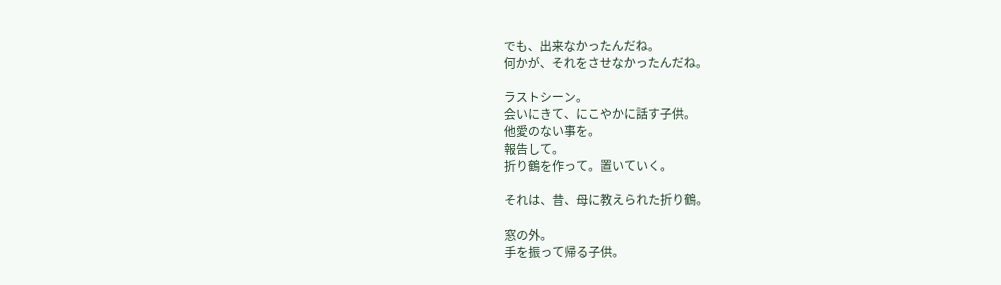でも、出来なかったんだね。
何かが、それをさせなかったんだね。

ラストシーン。
会いにきて、にこやかに話す子供。
他愛のない事を。
報告して。
折り鶴を作って。置いていく。

それは、昔、母に教えられた折り鶴。

窓の外。
手を振って帰る子供。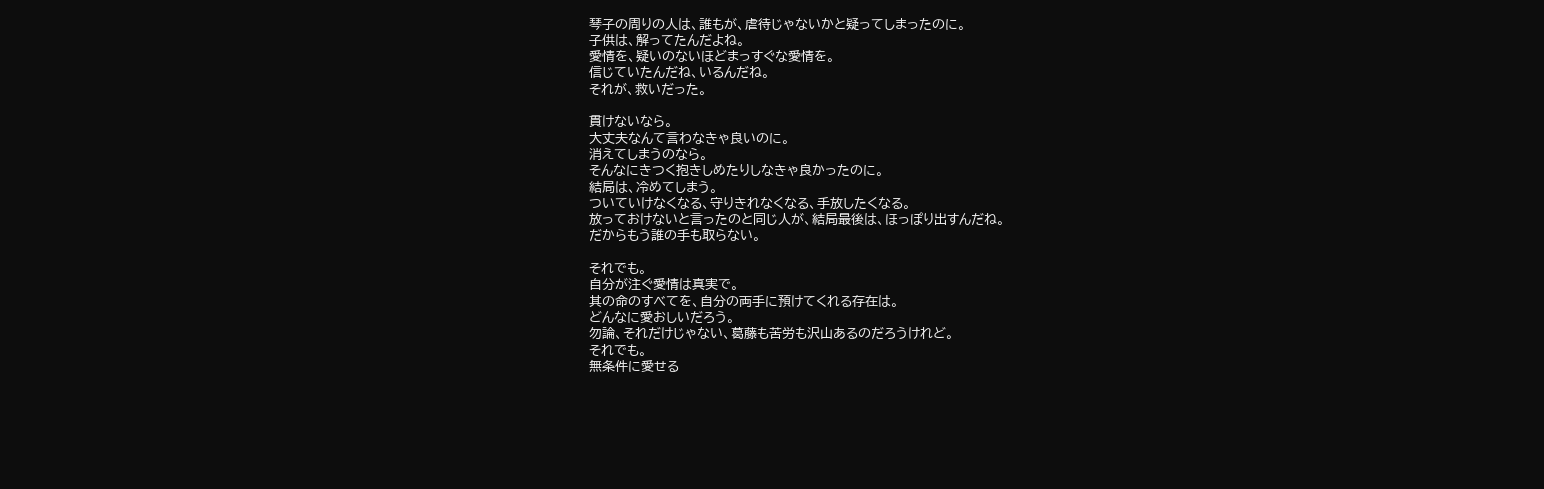琴子の周りの人は、誰もが、虐待じゃないかと疑ってしまったのに。
子供は、解ってたんだよね。
愛情を、疑いのないほどまっすぐな愛情を。
信じていたんだね、いるんだね。
それが、救いだった。

貫けないなら。
大丈夫なんて言わなきゃ良いのに。
消えてしまうのなら。
そんなにきつく抱きしめたりしなきゃ良かったのに。
結局は、冷めてしまう。
ついていけなくなる、守りきれなくなる、手放したくなる。
放っておけないと言ったのと同じ人が、結局最後は、ほっぽり出すんだね。
だからもう誰の手も取らない。

それでも。
自分が注ぐ愛情は真実で。
其の命のすべてを、自分の両手に預けてくれる存在は。
どんなに愛おしいだろう。
勿論、それだけじゃない、葛藤も苦労も沢山あるのだろうけれど。
それでも。
無条件に愛せる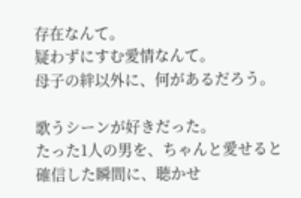存在なんて。
疑わずにすむ愛情なんて。
母子の絆以外に、何があるだろう。

歌うシーンが好きだった。
たった1人の男を、ちゃんと愛せると確信した瞬間に、聴かせ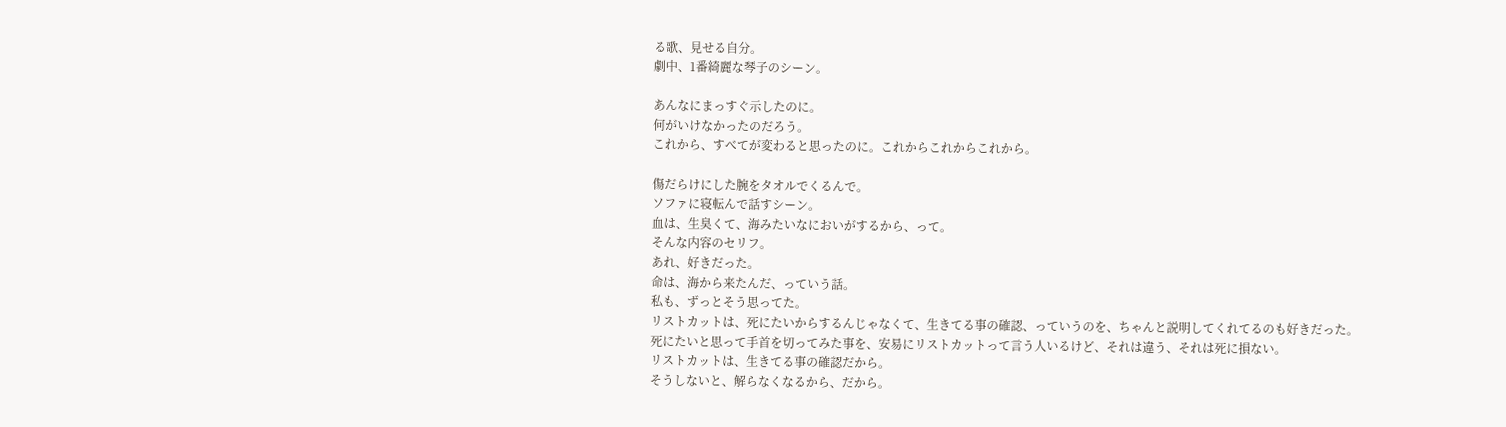る歌、見せる自分。
劇中、1番綺麗な琴子のシーン。

あんなにまっすぐ示したのに。
何がいけなかったのだろう。
これから、すべてが変わると思ったのに。これからこれからこれから。

傷だらけにした腕をタオルでくるんで。
ソファに寝転んで話すシーン。
血は、生臭くて、海みたいなにおいがするから、って。
そんな内容のセリフ。
あれ、好きだった。
命は、海から来たんだ、っていう話。
私も、ずっとそう思ってた。
リストカットは、死にたいからするんじゃなくて、生きてる事の確認、っていうのを、ちゃんと説明してくれてるのも好きだった。
死にたいと思って手首を切ってみた事を、安易にリストカットって言う人いるけど、それは違う、それは死に損ない。
リストカットは、生きてる事の確認だから。
そうしないと、解らなくなるから、だから。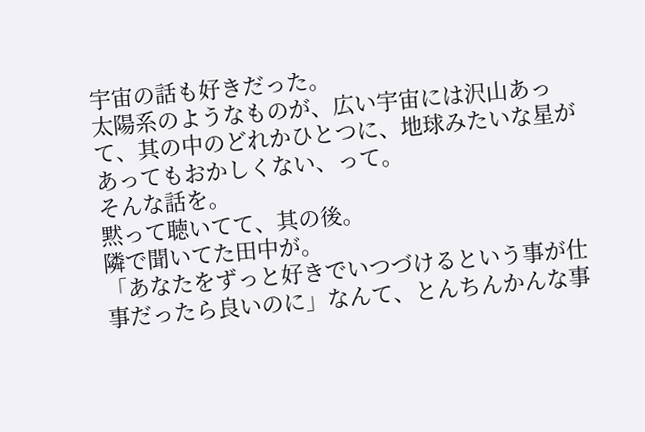宇宙の話も好きだった。
太陽系のようなものが、広い宇宙には沢山あって、其の中のどれかひとつに、地球みたいな星があってもおかしくない、って。
そんな話を。
黙って聴いてて、其の後。
隣で聞いてた田中が。
「あなたをずっと好きでいつづけるという事が仕事だったら良いのに」なんて、とんちんかんな事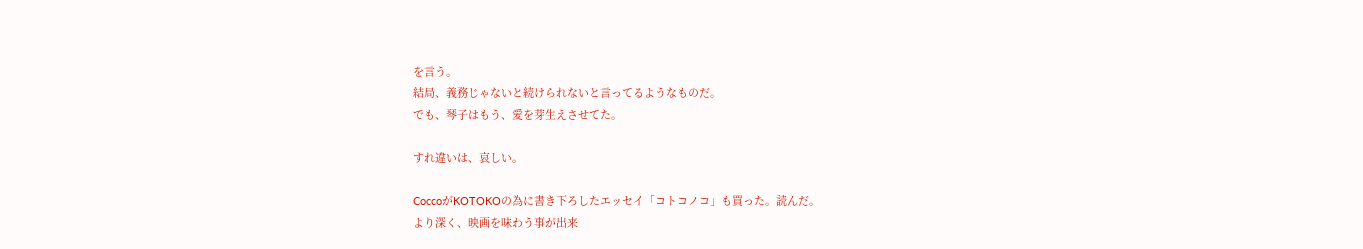を言う。
結局、義務じゃないと続けられないと言ってるようなものだ。
でも、琴子はもう、愛を芽生えさせてた。

すれ違いは、哀しい。

CoccoがKOTOKOの為に書き下ろしたエッセイ「コトコノコ」も買った。読んだ。
より深く、映画を味わう事が出来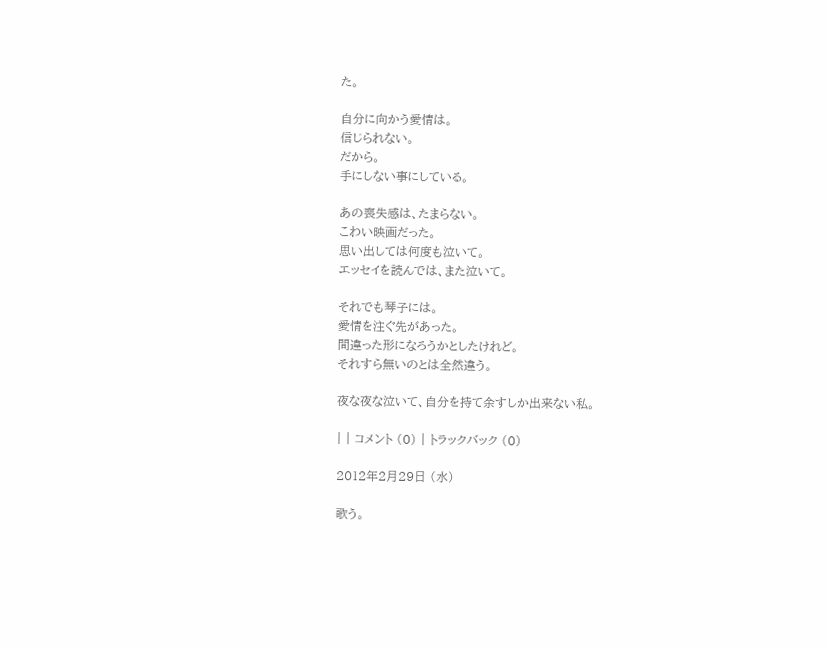た。

自分に向かう愛情は。
信じられない。
だから。
手にしない事にしている。

あの喪失感は、たまらない。
こわい映画だった。
思い出しては何度も泣いて。
エッセイを読んでは、また泣いて。

それでも琴子には。
愛情を注ぐ先があった。
間違った形になろうかとしたけれど。
それすら無いのとは全然違う。

夜な夜な泣いて、自分を持て余すしか出来ない私。

| | コメント (0) | トラックバック (0)

2012年2月29日 (水)

歌う。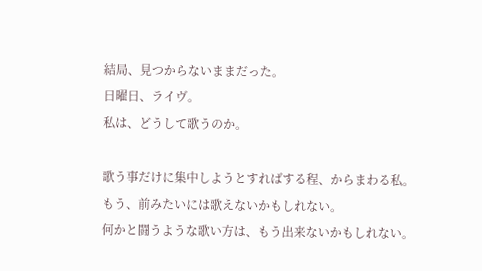結局、見つからないままだった。
日曜日、ライヴ。
私は、どうして歌うのか。

歌う事だけに集中しようとすればする程、からまわる私。
もう、前みたいには歌えないかもしれない。
何かと闘うような歌い方は、もう出来ないかもしれない。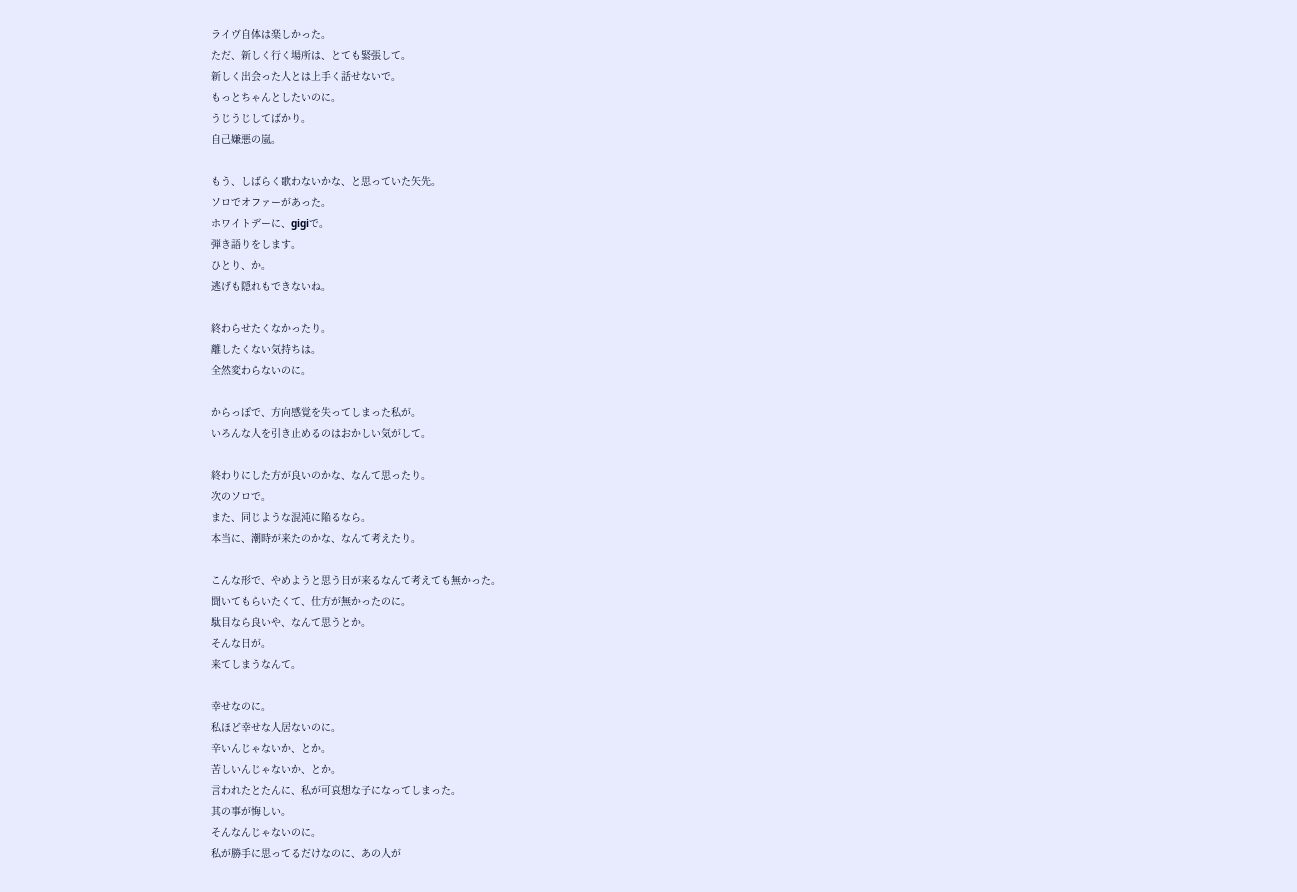ライヴ自体は楽しかった。
ただ、新しく行く場所は、とても緊張して。
新しく出会った人とは上手く話せないで。
もっとちゃんとしたいのに。
うじうじしてばかり。
自己嫌悪の嵐。

もう、しばらく歌わないかな、と思っていた矢先。
ソロでオファーがあった。
ホワイトデーに、gigiで。
弾き語りをします。
ひとり、か。
逃げも隠れもできないね。

終わらせたくなかったり。
離したくない気持ちは。
全然変わらないのに。

からっぽで、方向感覚を失ってしまった私が。
いろんな人を引き止めるのはおかしい気がして。

終わりにした方が良いのかな、なんて思ったり。
次のソロで。
また、同じような混沌に陥るなら。
本当に、潮時が来たのかな、なんて考えたり。

こんな形で、やめようと思う日が来るなんて考えても無かった。
聞いてもらいたくて、仕方が無かったのに。
駄目なら良いや、なんて思うとか。
そんな日が。
来てしまうなんて。

幸せなのに。
私ほど幸せな人居ないのに。
辛いんじゃないか、とか。
苦しいんじゃないか、とか。
言われたとたんに、私が可哀想な子になってしまった。
其の事が悔しい。
そんなんじゃないのに。
私が勝手に思ってるだけなのに、あの人が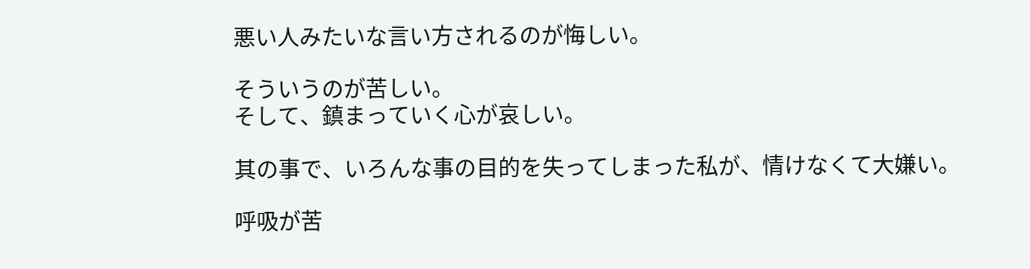悪い人みたいな言い方されるのが悔しい。

そういうのが苦しい。
そして、鎮まっていく心が哀しい。

其の事で、いろんな事の目的を失ってしまった私が、情けなくて大嫌い。

呼吸が苦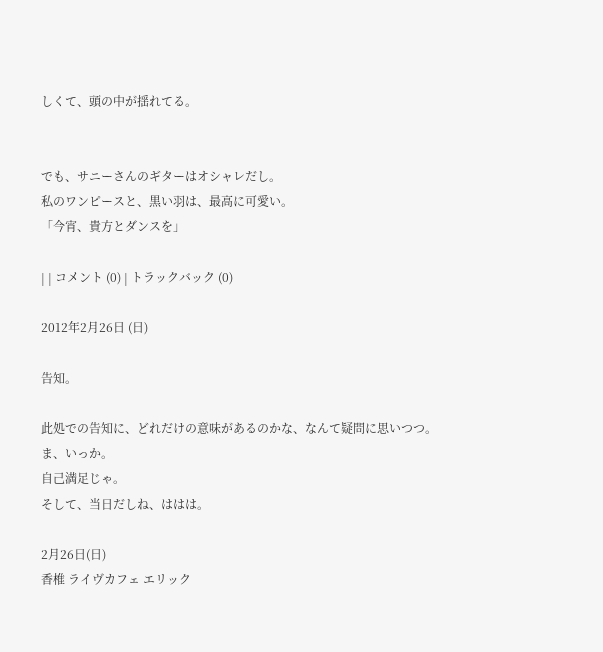しくて、頭の中が揺れてる。


でも、サニーさんのギターはオシャレだし。
私のワンピースと、黒い羽は、最高に可愛い。
「今宵、貴方とダンスを」

| | コメント (0) | トラックバック (0)

2012年2月26日 (日)

告知。

此処での告知に、どれだけの意味があるのかな、なんて疑問に思いつつ。
ま、いっか。
自己満足じゃ。
そして、当日だしね、ははは。

2月26日(日)
香椎 ライヴカフェ エリック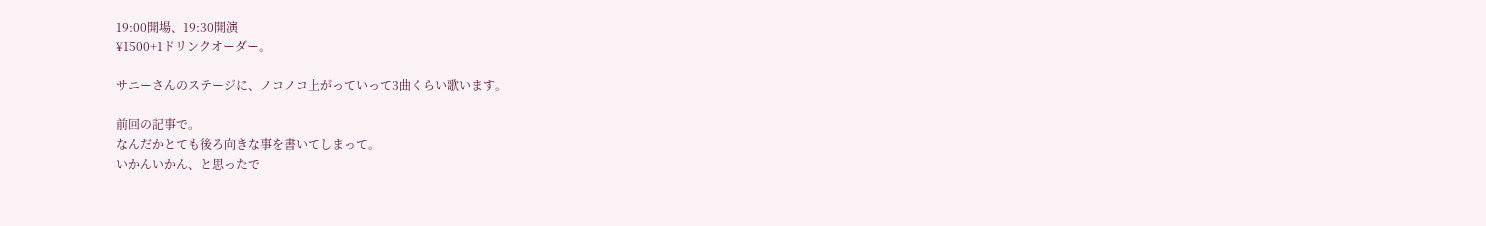19:00開場、19:30開演
¥1500+1ドリンクオーダー。

サニーさんのステージに、ノコノコ上がっていって3曲くらい歌います。

前回の記事で。
なんだかとても後ろ向きな事を書いてしまって。
いかんいかん、と思ったで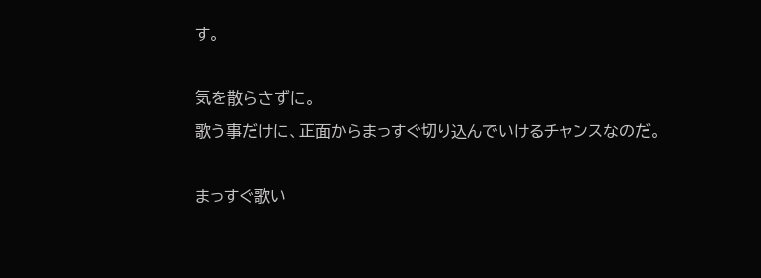す。

気を散らさずに。
歌う事だけに、正面からまっすぐ切り込んでいけるチャンスなのだ。

まっすぐ歌い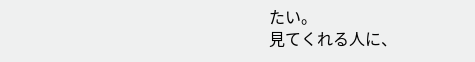たい。
見てくれる人に、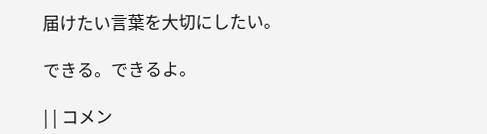届けたい言葉を大切にしたい。

できる。できるよ。

| | コメン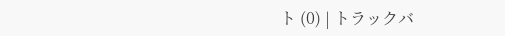ト (0) | トラックバ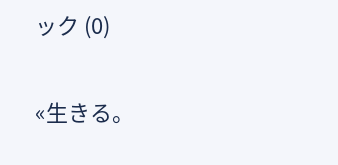ック (0)

«生きる。